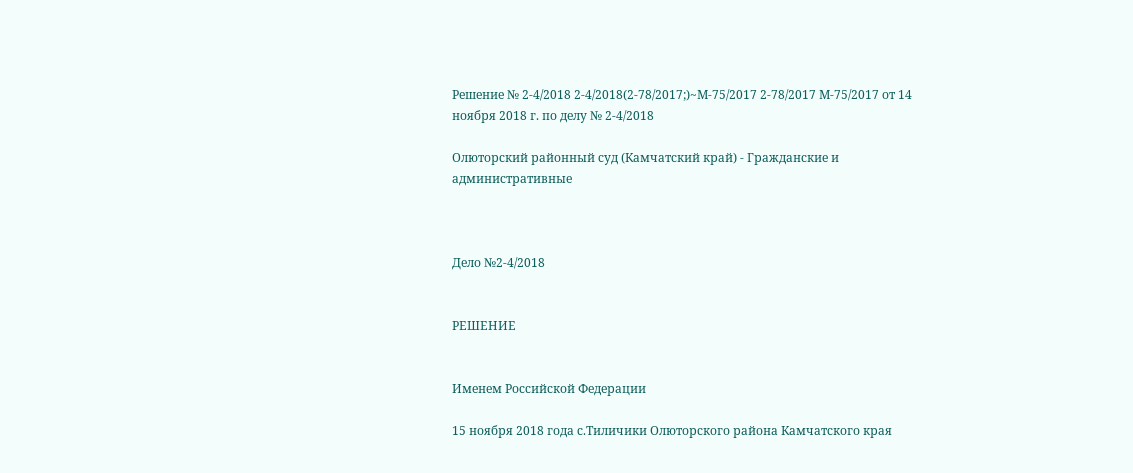Решение № 2-4/2018 2-4/2018(2-78/2017;)~М-75/2017 2-78/2017 М-75/2017 от 14 ноября 2018 г. по делу № 2-4/2018

Олюторский районный суд (Камчатский край) - Гражданские и административные



Дело №2-4/2018


РЕШЕНИЕ


Именем Российской Федерации

15 ноября 2018 года с.Тиличики Олюторского района Камчатского края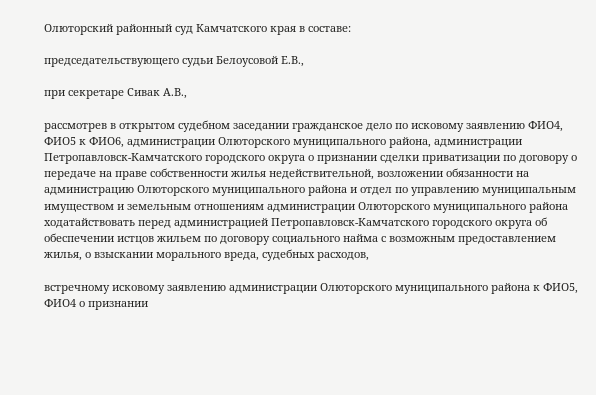Олюторский районный суд Камчатского края в составе:

председательствующего судьи Белоусовой Е.В.,

при секретаре Сивак А.В.,

рассмотрев в открытом судебном заседании гражданское дело по исковому заявлению ФИО4, ФИО5 к ФИО6, администрации Олюторского муниципального района, администрации Петропавловск-Камчатского городского округа о признании сделки приватизации по договору о передаче на праве собственности жилья недействительной, возложении обязанности на администрацию Олюторского муниципального района и отдел по управлению муниципальным имуществом и земельным отношениям администрации Олюторского муниципального района ходатайствовать перед администрацией Петропавловск-Камчатского городского округа об обеспечении истцов жильем по договору социального найма с возможным предоставлением жилья, о взыскании морального вреда, судебных расходов,

встречному исковому заявлению администрации Олюторского муниципального района к ФИО5, ФИО4 о признании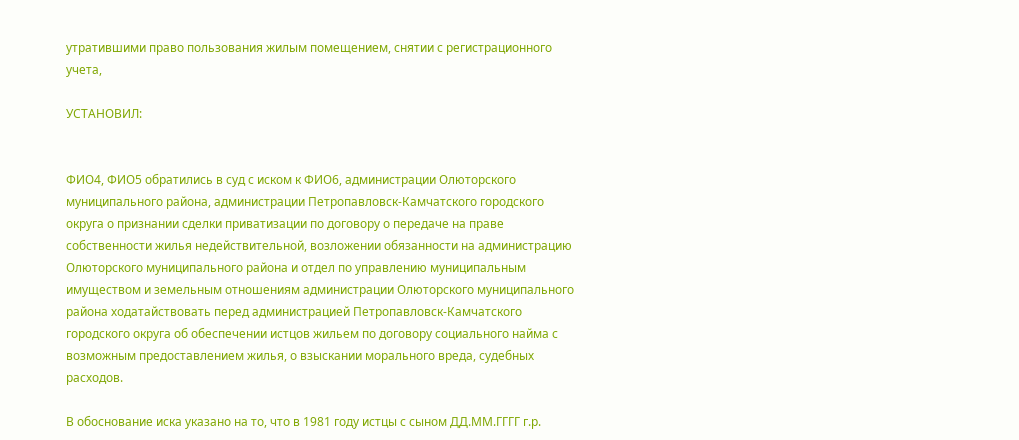утратившими право пользования жилым помещением, снятии с регистрационного учета,

УСТАНОВИЛ:


ФИО4, ФИО5 обратились в суд с иском к ФИО6, администрации Олюторского муниципального района, администрации Петропавловск-Камчатского городского округа о признании сделки приватизации по договору о передаче на праве собственности жилья недействительной, возложении обязанности на администрацию Олюторского муниципального района и отдел по управлению муниципальным имуществом и земельным отношениям администрации Олюторского муниципального района ходатайствовать перед администрацией Петропавловск-Камчатского городского округа об обеспечении истцов жильем по договору социального найма с возможным предоставлением жилья, о взыскании морального вреда, судебных расходов.

В обоснование иска указано на то, что в 1981 году истцы с сыном ДД.ММ.ГГГГ г.р.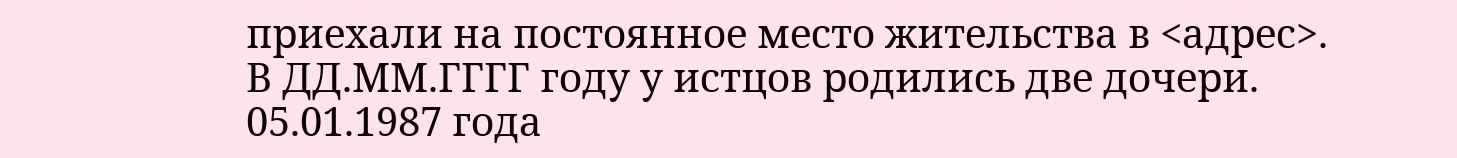приехали на постоянное место жительства в <адрес>. В ДД.ММ.ГГГГ году у истцов родились две дочери. 05.01.1987 года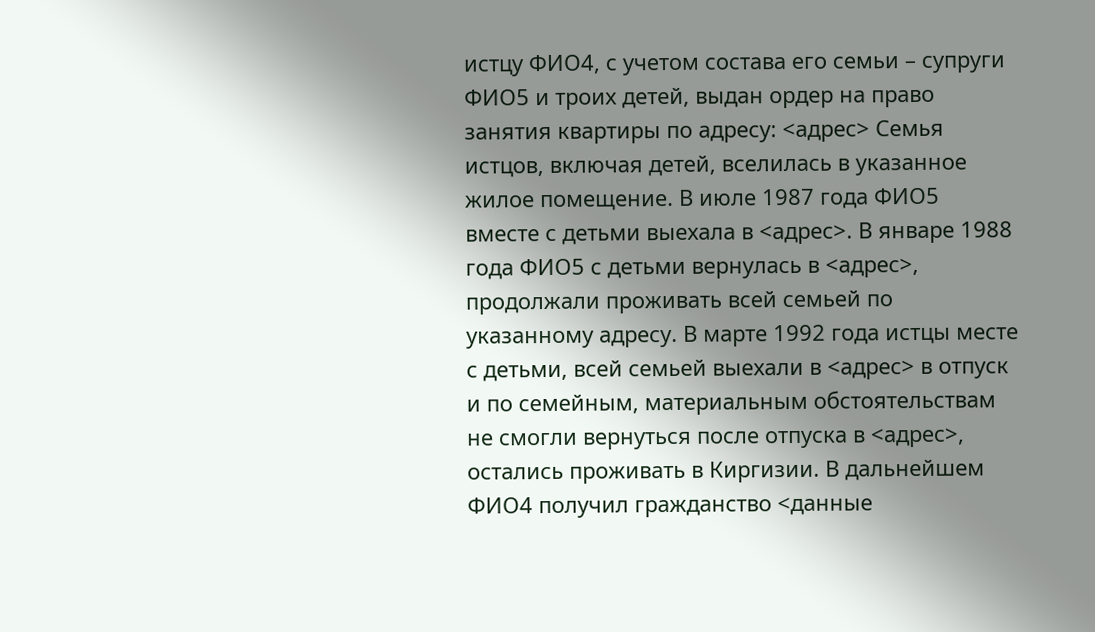истцу ФИО4, с учетом состава его семьи – супруги ФИО5 и троих детей, выдан ордер на право занятия квартиры по адресу: <адрес> Семья истцов, включая детей, вселилась в указанное жилое помещение. В июле 1987 года ФИО5 вместе с детьми выехала в <адрес>. В январе 1988 года ФИО5 с детьми вернулась в <адрес>, продолжали проживать всей семьей по указанному адресу. В марте 1992 года истцы месте с детьми, всей семьей выехали в <адрес> в отпуск и по семейным, материальным обстоятельствам не смогли вернуться после отпуска в <адрес>, остались проживать в Киргизии. В дальнейшем ФИО4 получил гражданство <данные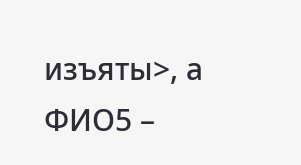изъяты>, а ФИО5 –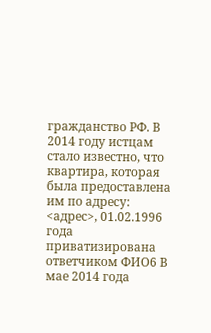гражданство РФ. В 2014 году истцам стало известно, что квартира, которая была предоставлена им по адресу: <адрес>, 01.02.1996 года приватизирована ответчиком ФИО6 В мае 2014 года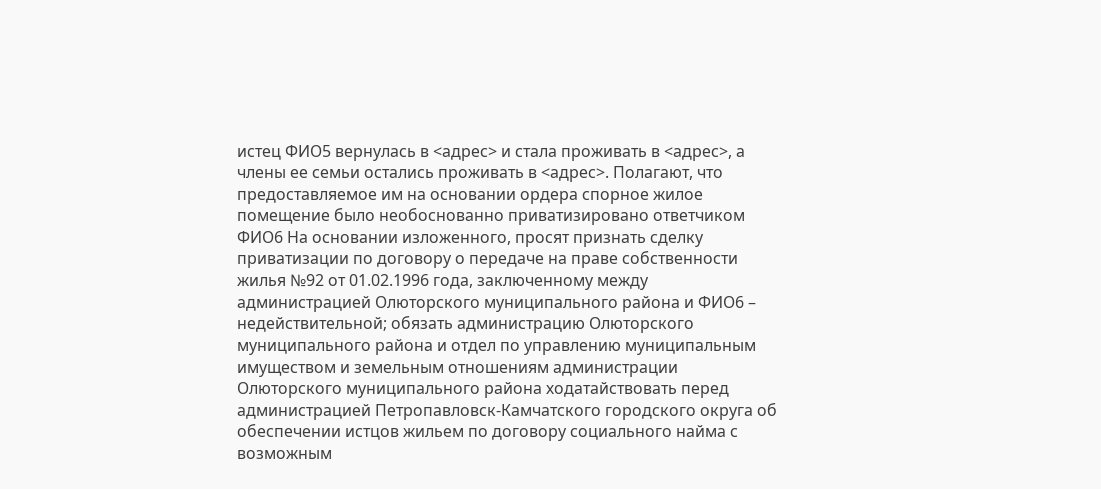истец ФИО5 вернулась в <адрес> и стала проживать в <адрес>, а члены ее семьи остались проживать в <адрес>. Полагают, что предоставляемое им на основании ордера спорное жилое помещение было необоснованно приватизировано ответчиком ФИО6 На основании изложенного, просят признать сделку приватизации по договору о передаче на праве собственности жилья №92 от 01.02.1996 года, заключенному между администрацией Олюторского муниципального района и ФИО6 – недействительной; обязать администрацию Олюторского муниципального района и отдел по управлению муниципальным имуществом и земельным отношениям администрации Олюторского муниципального района ходатайствовать перед администрацией Петропавловск-Камчатского городского округа об обеспечении истцов жильем по договору социального найма с возможным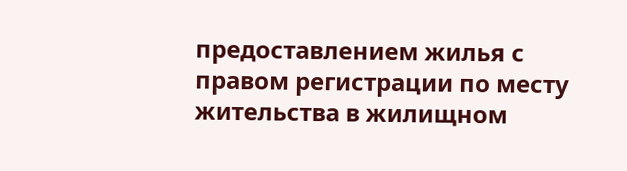предоставлением жилья с правом регистрации по месту жительства в жилищном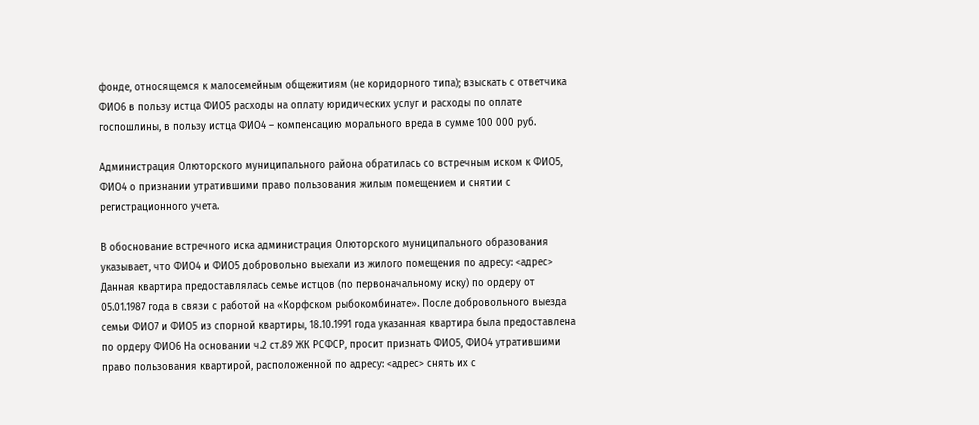фонде, относящемся к малосемейным общежитиям (не коридорного типа); взыскать с ответчика ФИО6 в пользу истца ФИО5 расходы на оплату юридических услуг и расходы по оплате госпошлины, в пользу истца ФИО4 – компенсацию морального вреда в сумме 100 000 руб.

Администрация Олюторского муниципального района обратилась со встречным иском к ФИО5, ФИО4 о признании утратившими право пользования жилым помещением и снятии с регистрационного учета.

В обоснование встречного иска администрация Олюторского муниципального образования указывает, что ФИО4 и ФИО5 добровольно выехали из жилого помещения по адресу: <адрес> Данная квартира предоставлялась семье истцов (по первоначальному иску) по ордеру от 05.01.1987 года в связи с работой на «Корфском рыбокомбинате». После добровольного выезда семьи ФИО7 и ФИО5 из спорной квартиры, 18.10.1991 года указанная квартира была предоставлена по ордеру ФИО6 На основании ч.2 ст.89 ЖК РСФСР, просит признать ФИО5, ФИО4 утратившими право пользования квартирой, расположенной по адресу: <адрес> снять их с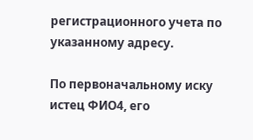регистрационного учета по указанному адресу.

По первоначальному иску истец ФИО4, его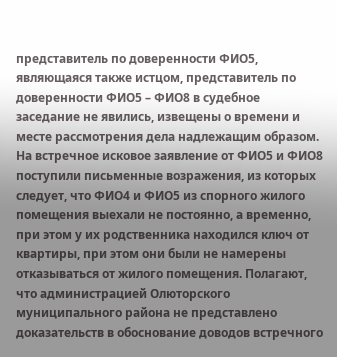представитель по доверенности ФИО5, являющаяся также истцом, представитель по доверенности ФИО5 – ФИО8 в судебное заседание не явились, извещены о времени и месте рассмотрения дела надлежащим образом. На встречное исковое заявление от ФИО5 и ФИО8 поступили письменные возражения, из которых следует, что ФИО4 и ФИО5 из спорного жилого помещения выехали не постоянно, а временно, при этом у их родственника находился ключ от квартиры, при этом они были не намерены отказываться от жилого помещения. Полагают, что администрацией Олюторского муниципального района не представлено доказательств в обоснование доводов встречного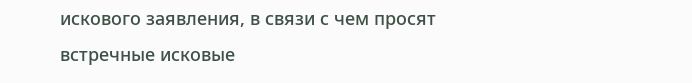искового заявления, в связи с чем просят встречные исковые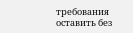требования оставить без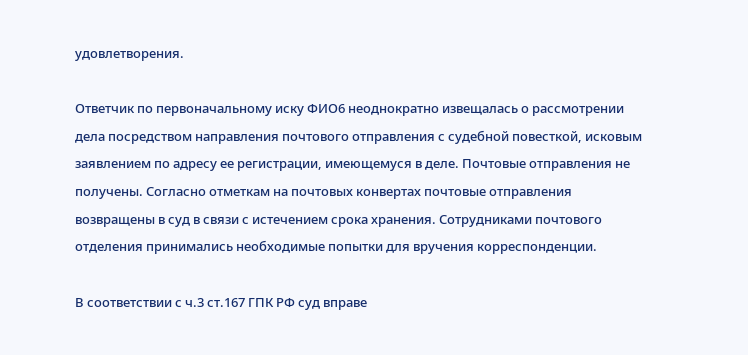удовлетворения.

Ответчик по первоначальному иску ФИО6 неоднократно извещалась о рассмотрении дела посредством направления почтового отправления с судебной повесткой, исковым заявлением по адресу ее регистрации, имеющемуся в деле. Почтовые отправления не получены. Согласно отметкам на почтовых конвертах почтовые отправления возвращены в суд в связи с истечением срока хранения. Сотрудниками почтового отделения принимались необходимые попытки для вручения корреспонденции.

В соответствии с ч.3 ст.167 ГПК РФ суд вправе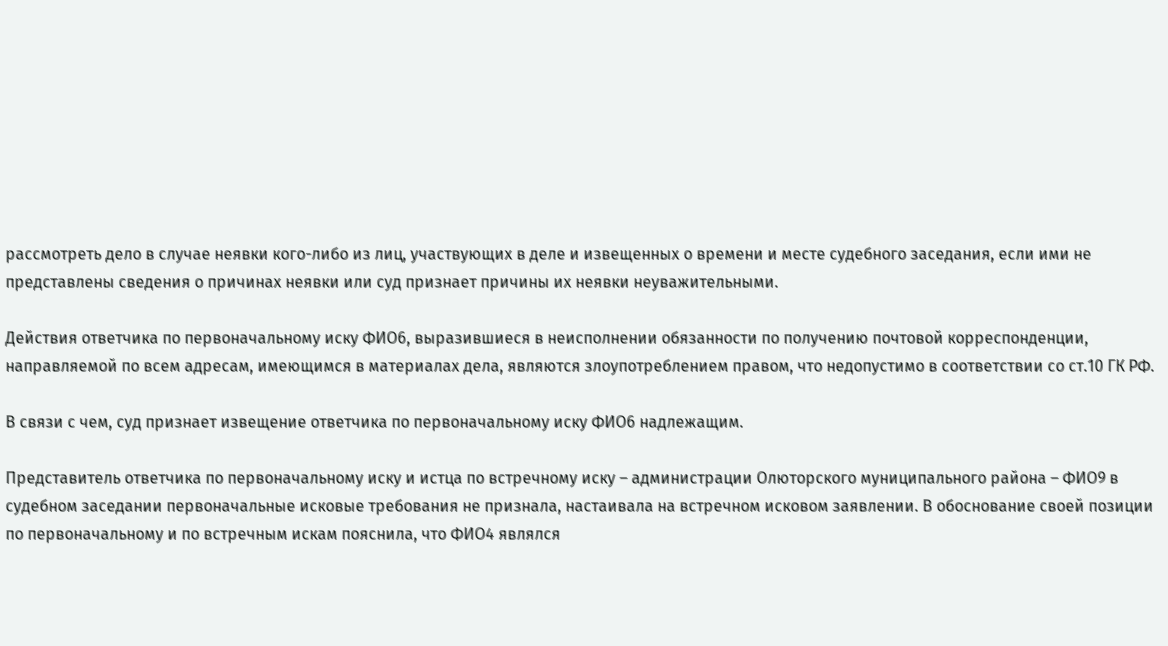рассмотреть дело в случае неявки кого-либо из лиц, участвующих в деле и извещенных о времени и месте судебного заседания, если ими не представлены сведения о причинах неявки или суд признает причины их неявки неуважительными.

Действия ответчика по первоначальному иску ФИО6, выразившиеся в неисполнении обязанности по получению почтовой корреспонденции, направляемой по всем адресам, имеющимся в материалах дела, являются злоупотреблением правом, что недопустимо в соответствии со ст.10 ГК РФ.

В связи с чем, суд признает извещение ответчика по первоначальному иску ФИО6 надлежащим.

Представитель ответчика по первоначальному иску и истца по встречному иску – администрации Олюторского муниципального района – ФИО9 в судебном заседании первоначальные исковые требования не признала, настаивала на встречном исковом заявлении. В обоснование своей позиции по первоначальному и по встречным искам пояснила, что ФИО4 являлся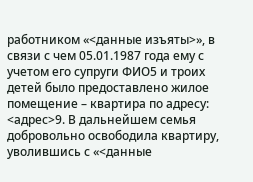работником «<данные изъяты>», в связи с чем 05.01.1987 года ему с учетом его супруги ФИО5 и троих детей было предоставлено жилое помещение – квартира по адресу: <адрес>9. В дальнейшем семья добровольно освободила квартиру, уволившись с «<данные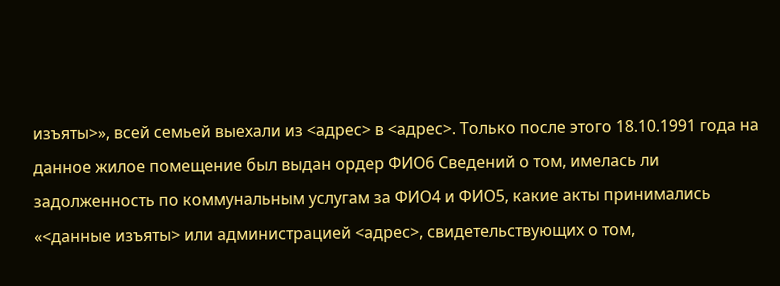изъяты>», всей семьей выехали из <адрес> в <адрес>. Только после этого 18.10.1991 года на данное жилое помещение был выдан ордер ФИО6 Сведений о том, имелась ли задолженность по коммунальным услугам за ФИО4 и ФИО5, какие акты принимались «<данные изъяты> или администрацией <адрес>, свидетельствующих о том,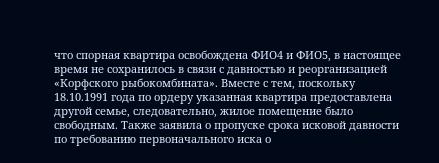что спорная квартира освобождена ФИО4 и ФИО5, в настоящее время не сохранилось в связи с давностью и реорганизацией «Корфского рыбокомбината». Вместе с тем, поскольку 18.10.1991 года по ордеру указанная квартира предоставлена другой семье, следовательно, жилое помещение было свободным. Также заявила о пропуске срока исковой давности по требованию первоначального иска о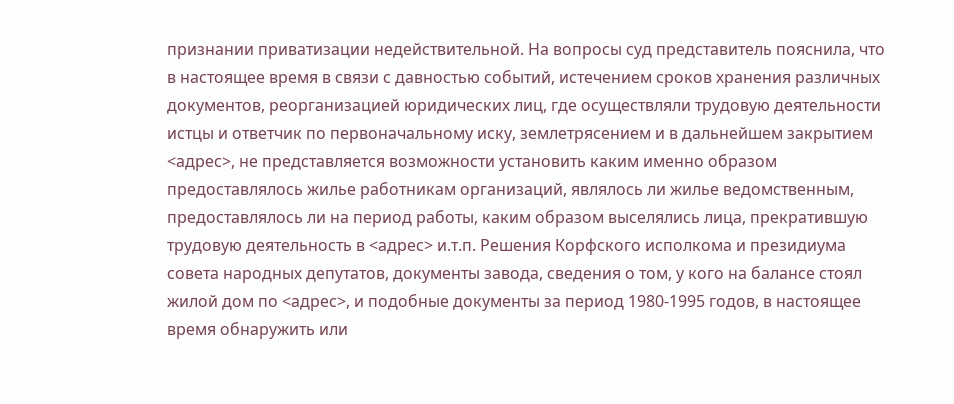признании приватизации недействительной. На вопросы суд представитель пояснила, что в настоящее время в связи с давностью событий, истечением сроков хранения различных документов, реорганизацией юридических лиц, где осуществляли трудовую деятельности истцы и ответчик по первоначальному иску, землетрясением и в дальнейшем закрытием <адрес>, не представляется возможности установить каким именно образом предоставлялось жилье работникам организаций, являлось ли жилье ведомственным, предоставлялось ли на период работы, каким образом выселялись лица, прекратившую трудовую деятельность в <адрес> и.т.п. Решения Корфского исполкома и президиума совета народных депутатов, документы завода, сведения о том, у кого на балансе стоял жилой дом по <адрес>, и подобные документы за период 1980-1995 годов, в настоящее время обнаружить или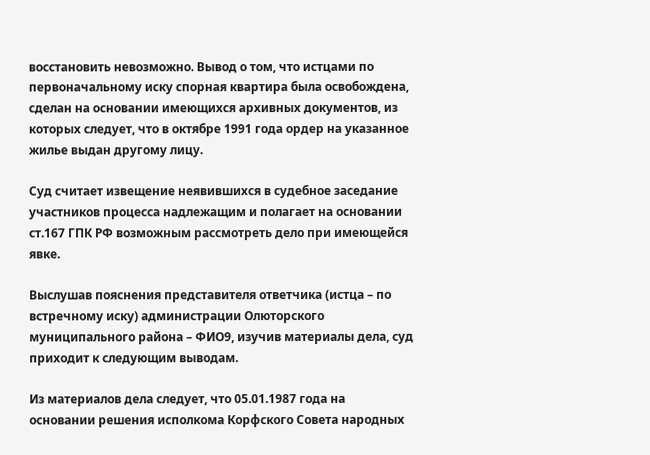восстановить невозможно. Вывод о том, что истцами по первоначальному иску спорная квартира была освобождена, сделан на основании имеющихся архивных документов, из которых следует, что в октябре 1991 года ордер на указанное жилье выдан другому лицу.

Суд считает извещение неявившихся в судебное заседание участников процесса надлежащим и полагает на основании ст.167 ГПК РФ возможным рассмотреть дело при имеющейся явке.

Выслушав пояснения представителя ответчика (истца – по встречному иску) администрации Олюторского муниципального района – ФИО9, изучив материалы дела, суд приходит к следующим выводам.

Из материалов дела следует, что 05.01.1987 года на основании решения исполкома Корфского Совета народных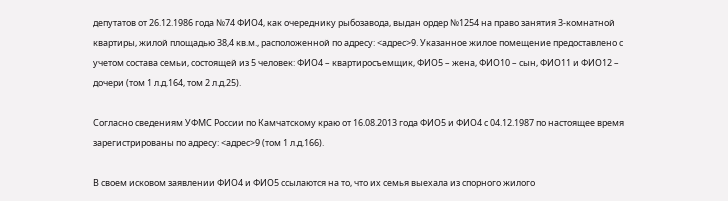депутатов от 26.12.1986 года №74 ФИО4, как очереднику рыбозавода, выдан ордер №1254 на право занятия 3-комнатной квартиры, жилой площадью 38,4 кв.м., расположенной по адресу: <адрес>9. Указанное жилое помещение предоставлено с учетом состава семьи, состоящей из 5 человек: ФИО4 – квартиросъемщик, ФИО5 – жена, ФИО10 – сын, ФИО11 и ФИО12 – дочери (том 1 л.д.164, том 2 л.д.25).

Согласно сведениям УФМС России по Камчатскому краю от 16.08.2013 года ФИО5 и ФИО4 с 04.12.1987 по настоящее время зарегистрированы по адресу: <адрес>9 (том 1 л.д.166).

В своем исковом заявлении ФИО4 и ФИО5 ссылаются на то, что их семья выехала из спорного жилого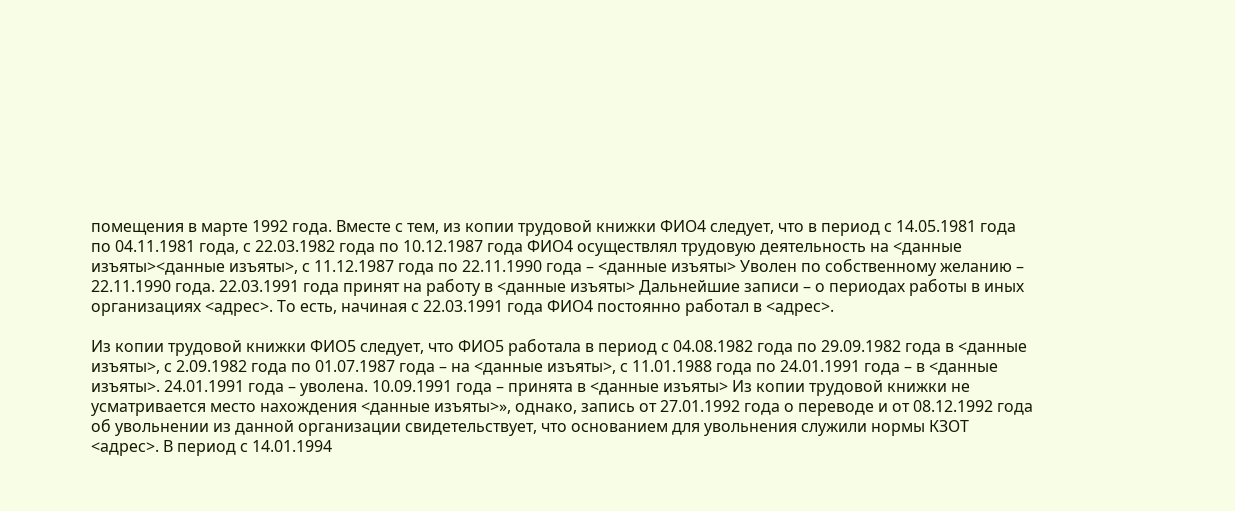помещения в марте 1992 года. Вместе с тем, из копии трудовой книжки ФИО4 следует, что в период с 14.05.1981 года по 04.11.1981 года, с 22.03.1982 года по 10.12.1987 года ФИО4 осуществлял трудовую деятельность на <данные изъяты><данные изъяты>, с 11.12.1987 года по 22.11.1990 года – <данные изъяты> Уволен по собственному желанию – 22.11.1990 года. 22.03.1991 года принят на работу в <данные изъяты> Дальнейшие записи – о периодах работы в иных организациях <адрес>. То есть, начиная с 22.03.1991 года ФИО4 постоянно работал в <адрес>.

Из копии трудовой книжки ФИО5 следует, что ФИО5 работала в период с 04.08.1982 года по 29.09.1982 года в <данные изъяты>, с 2.09.1982 года по 01.07.1987 года – на <данные изъяты>, с 11.01.1988 года по 24.01.1991 года – в <данные изъяты>. 24.01.1991 года – уволена. 10.09.1991 года – принята в <данные изъяты> Из копии трудовой книжки не усматривается место нахождения <данные изъяты>», однако, запись от 27.01.1992 года о переводе и от 08.12.1992 года об увольнении из данной организации свидетельствует, что основанием для увольнения служили нормы КЗОТ <адрес>. В период с 14.01.1994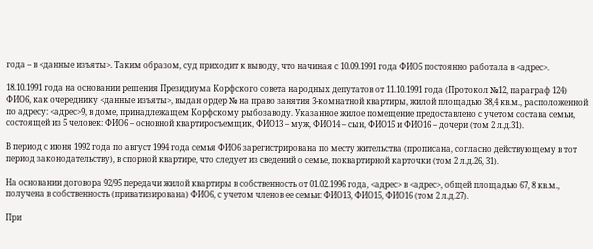года – в <данные изъяты>. Таким образом, суд приходит к выводу, что начиная с 10.09.1991 года ФИО5 постоянно работала в <адрес>.

18.10.1991 года на основании решения Президиума Корфского совета народных депутатов от 11.10.1991 года (Протокол №12, параграф 124) ФИО6, как очереднику <данные изъяты>, выдан ордер № на право занятия 3-комнатной квартиры, жилой площадью 38,4 кв.м., расположенной по адресу: <адрес>9, в доме, принадлежащем Корфскому рыбозаводу. Указанное жилое помещение предоставлено с учетом состава семьи, состоящей из 5 человек: ФИО6 – основной квартиросъемщик, ФИО13 – муж, ФИО14 – сын, ФИО15 и ФИО16 – дочери (том 2 л.д.31).

В период с июня 1992 года по август 1994 года семья ФИО6 зарегистрирована по месту жительства (прописана, согласно действующему в тот период законодательству), в спорной квартире, что следует из сведений о семье, поквартирной карточки (том 2 л.д.26, 31).

На основании договора 92/95 передачи жилой квартиры в собственность от 01.02.1996 года, <адрес> в <адрес>, общей площадью 67, 8 кв.м., получена в собственность (приватизирована) ФИО6, с учетом членов ее семьи: ФИО13, ФИО15, ФИО16 (том 2 л.д.27).

При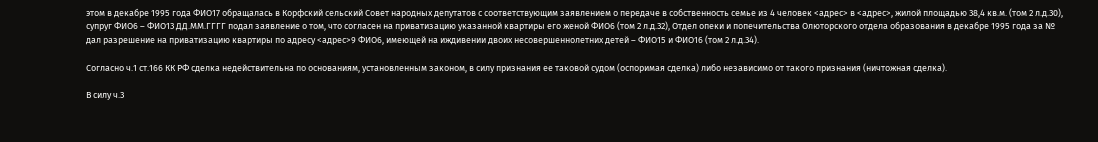этом в декабре 1995 года ФИО17 обращалась в Корфский сельский Совет народных депутатов с соответствующим заявлением о передаче в собственность семье из 4 человек <адрес> в <адрес>, жилой площадью 38,4 кв.м. (том 2 л.д.30), супруг ФИО6 – ФИО13 ДД.ММ.ГГГГ подал заявление о том, что согласен на приватизацию указанной квартиры его женой ФИО6 (том 2 л.д.32), Отдел опеки и попечительства Олюторского отдела образования в декабре 1995 года за № дал разрешение на приватизацию квартиры по адресу <адрес>9 ФИО6, имеющей на иждивении двоих несовершеннолетних детей – ФИО15 и ФИО16 (том 2 л.д.34).

Согласно ч.1 ст.166 КК РФ сделка недействительна по основаниям, установленным законом, в силу признания ее таковой судом (оспоримая сделка) либо независимо от такого признания (ничтожная сделка).

В силу ч.3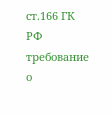ст.166 ГК РФ требование о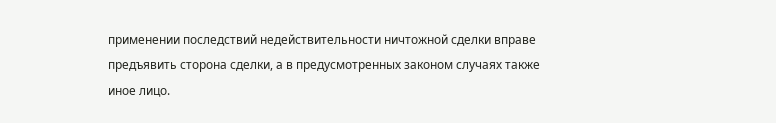применении последствий недействительности ничтожной сделки вправе предъявить сторона сделки, а в предусмотренных законом случаях также иное лицо.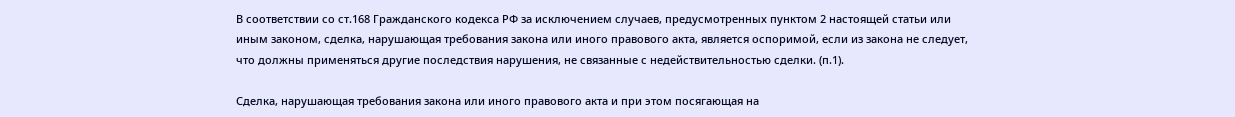В соответствии со ст.168 Гражданского кодекса РФ за исключением случаев, предусмотренных пунктом 2 настоящей статьи или иным законом, сделка, нарушающая требования закона или иного правового акта, является оспоримой, если из закона не следует, что должны применяться другие последствия нарушения, не связанные с недействительностью сделки. (п.1).

Сделка, нарушающая требования закона или иного правового акта и при этом посягающая на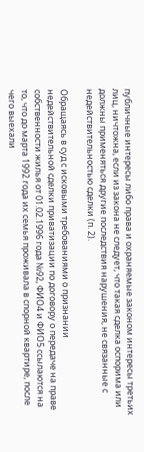публичные интересы либо права и охраняемые законом интересы третьих лиц, ничтожна, если из закона не следует, что такая сделка оспорима или должны применяться другие последствия нарушения, не связанные с недействительностью сделки (п. 2).

Обращаясь в суд с исковыми требованиями о признании недействительной сделки приватизации по договору о передаче на праве собственности жилья от 01.02.1996 года №92, ФИО4 и ФИО5 ссылаются на то, что до марта 1992 года их семья проживала в спорной квартире, после чего выехали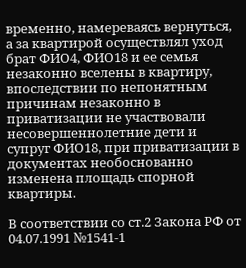временно, намереваясь вернуться, а за квартирой осуществлял уход брат ФИО4, ФИО18 и ее семья незаконно вселены в квартиру, впоследствии по непонятным причинам незаконно в приватизации не участвовали несовершеннолетние дети и супруг ФИО18, при приватизации в документах необоснованно изменена площадь спорной квартиры.

В соответствии со ст.2 Закона РФ от 04.07.1991 №1541-1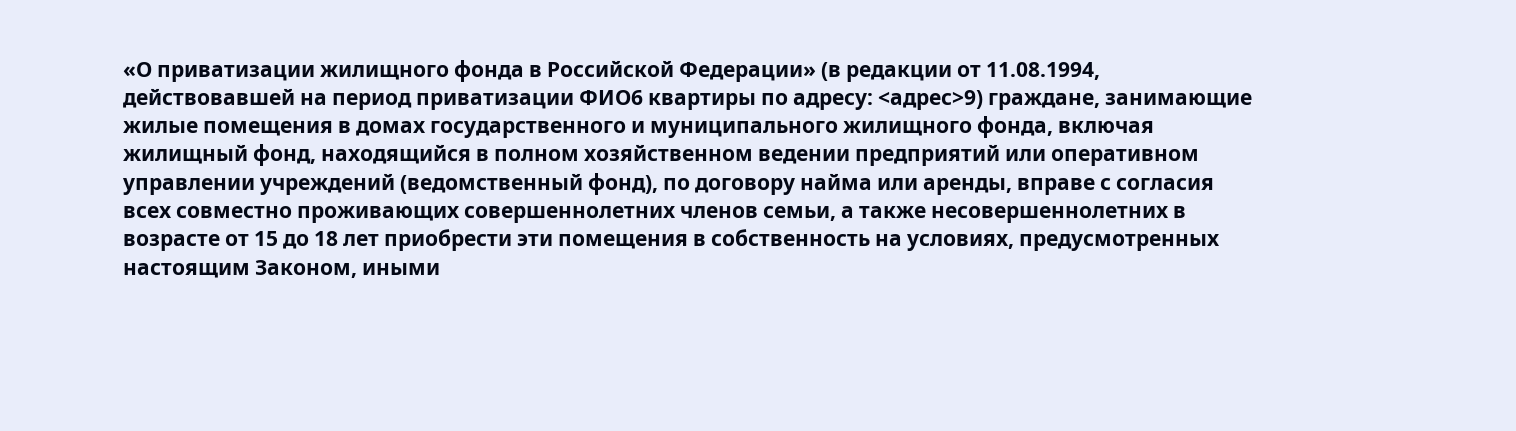«О приватизации жилищного фонда в Российской Федерации» (в редакции от 11.08.1994, действовавшей на период приватизации ФИО6 квартиры по адресу: <адрес>9) граждане, занимающие жилые помещения в домах государственного и муниципального жилищного фонда, включая жилищный фонд, находящийся в полном хозяйственном ведении предприятий или оперативном управлении учреждений (ведомственный фонд), по договору найма или аренды, вправе с согласия всех совместно проживающих совершеннолетних членов семьи, а также несовершеннолетних в возрасте от 15 до 18 лет приобрести эти помещения в собственность на условиях, предусмотренных настоящим Законом, иными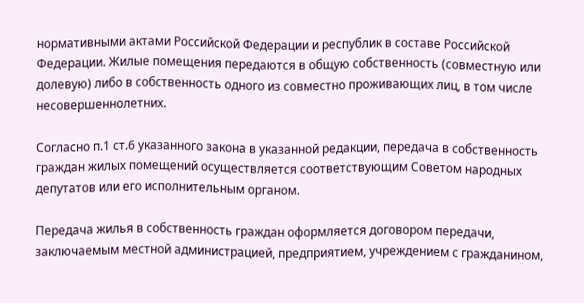нормативными актами Российской Федерации и республик в составе Российской Федерации. Жилые помещения передаются в общую собственность (совместную или долевую) либо в собственность одного из совместно проживающих лиц, в том числе несовершеннолетних.

Согласно п.1 ст.6 указанного закона в указанной редакции, передача в собственность граждан жилых помещений осуществляется соответствующим Советом народных депутатов или его исполнительным органом.

Передача жилья в собственность граждан оформляется договором передачи, заключаемым местной администрацией, предприятием, учреждением с гражданином,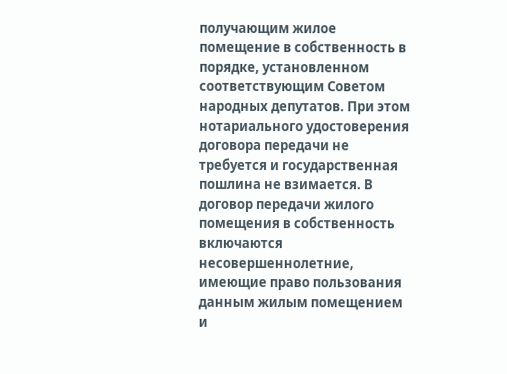получающим жилое помещение в собственность в порядке, установленном соответствующим Советом народных депутатов. При этом нотариального удостоверения договора передачи не требуется и государственная пошлина не взимается. В договор передачи жилого помещения в собственность включаются несовершеннолетние, имеющие право пользования данным жилым помещением и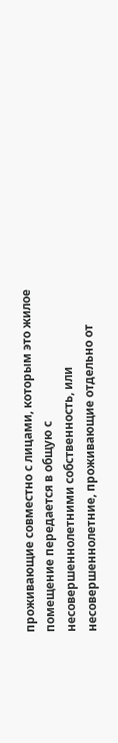проживающие совместно с лицами, которым это жилое помещение передается в общую с несовершеннолетними собственность, или несовершеннолетние, проживающие отдельно от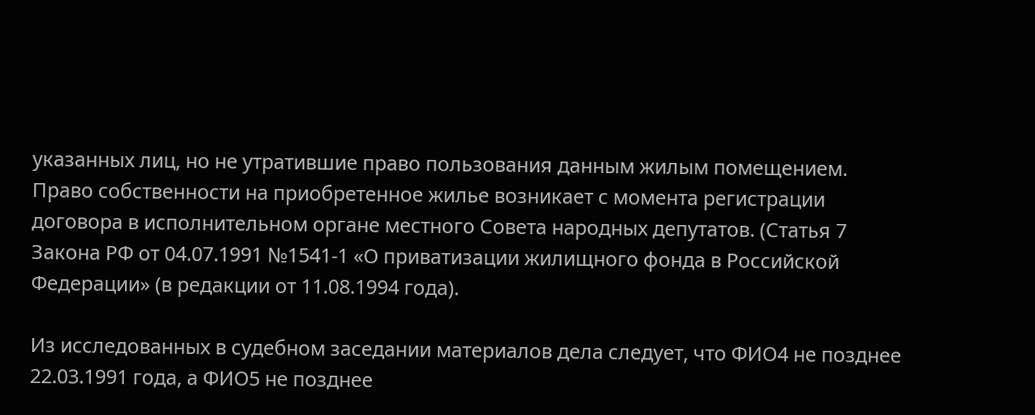указанных лиц, но не утратившие право пользования данным жилым помещением. Право собственности на приобретенное жилье возникает с момента регистрации договора в исполнительном органе местного Совета народных депутатов. (Статья 7 Закона РФ от 04.07.1991 №1541-1 «О приватизации жилищного фонда в Российской Федерации» (в редакции от 11.08.1994 года).

Из исследованных в судебном заседании материалов дела следует, что ФИО4 не позднее 22.03.1991 года, а ФИО5 не позднее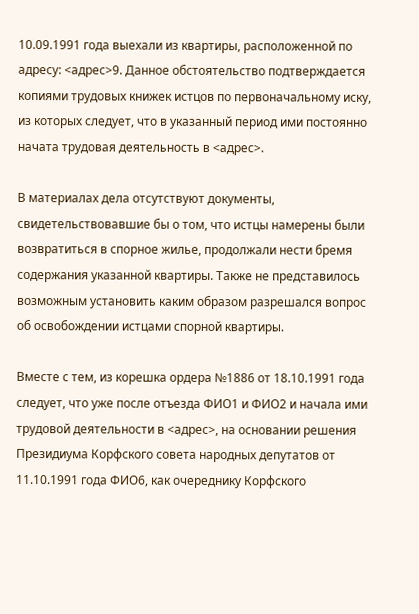10.09.1991 года выехали из квартиры, расположенной по адресу: <адрес>9. Данное обстоятельство подтверждается копиями трудовых книжек истцов по первоначальному иску, из которых следует, что в указанный период ими постоянно начата трудовая деятельность в <адрес>.

В материалах дела отсутствуют документы, свидетельствовавшие бы о том, что истцы намерены были возвратиться в спорное жилье, продолжали нести бремя содержания указанной квартиры. Также не представилось возможным установить каким образом разрешался вопрос об освобождении истцами спорной квартиры.

Вместе с тем, из корешка ордера №1886 от 18.10.1991 года следует, что уже после отъезда ФИО1 и ФИО2 и начала ими трудовой деятельности в <адрес>, на основании решения Президиума Корфского совета народных депутатов от 11.10.1991 года ФИО6, как очереднику Корфского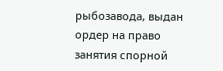рыбозавода, выдан ордер на право занятия спорной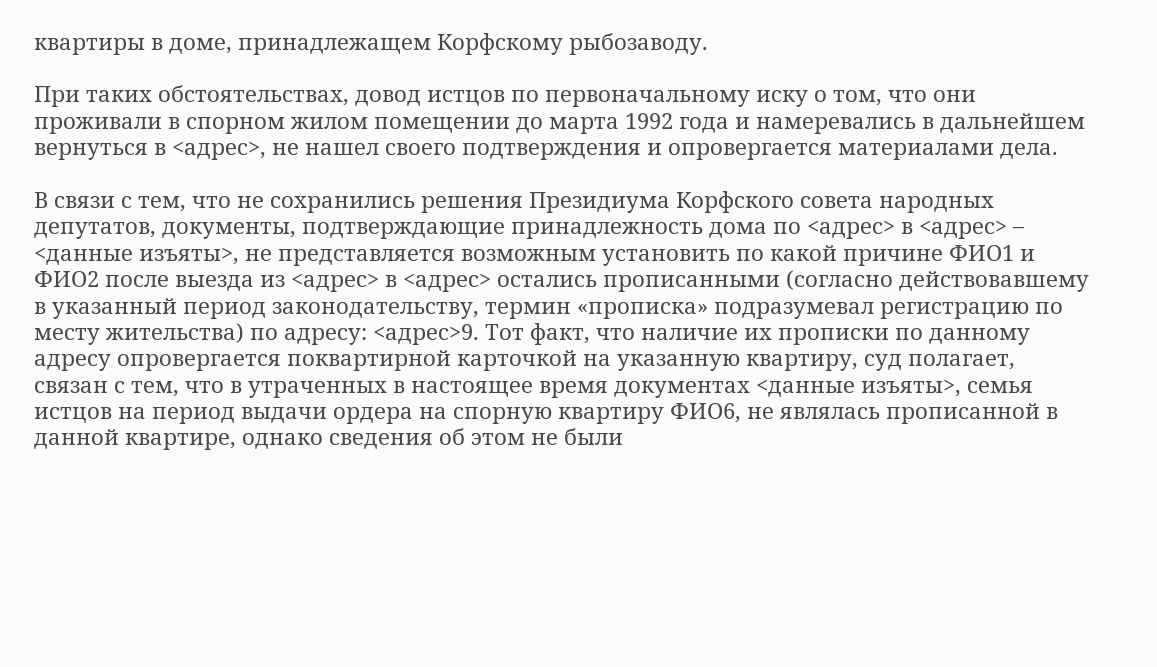квартиры в доме, принадлежащем Корфскому рыбозаводу.

При таких обстоятельствах, довод истцов по первоначальному иску о том, что они проживали в спорном жилом помещении до марта 1992 года и намеревались в дальнейшем вернуться в <адрес>, не нашел своего подтверждения и опровергается материалами дела.

В связи с тем, что не сохранились решения Президиума Корфского совета народных депутатов, документы, подтверждающие принадлежность дома по <адрес> в <адрес> – <данные изъяты>, не представляется возможным установить по какой причине ФИО1 и ФИО2 после выезда из <адрес> в <адрес> остались прописанными (согласно действовавшему в указанный период законодательству, термин «прописка» подразумевал регистрацию по месту жительства) по адресу: <адрес>9. Тот факт, что наличие их прописки по данному адресу опровергается поквартирной карточкой на указанную квартиру, суд полагает, связан с тем, что в утраченных в настоящее время документах <данные изъяты>, семья истцов на период выдачи ордера на спорную квартиру ФИО6, не являлась прописанной в данной квартире, однако сведения об этом не были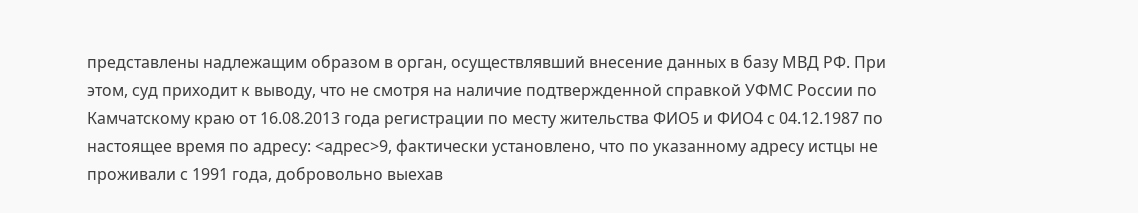представлены надлежащим образом в орган, осуществлявший внесение данных в базу МВД РФ. При этом, суд приходит к выводу, что не смотря на наличие подтвержденной справкой УФМС России по Камчатскому краю от 16.08.2013 года регистрации по месту жительства ФИО5 и ФИО4 с 04.12.1987 по настоящее время по адресу: <адрес>9, фактически установлено, что по указанному адресу истцы не проживали с 1991 года, добровольно выехав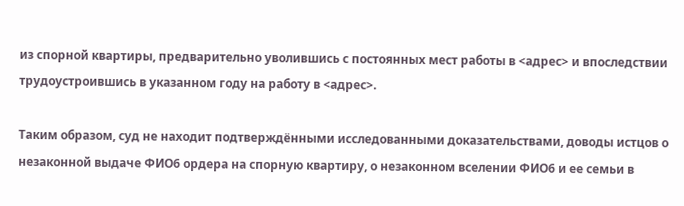из спорной квартиры, предварительно уволившись с постоянных мест работы в <адрес> и впоследствии трудоустроившись в указанном году на работу в <адрес>.

Таким образом, суд не находит подтверждёнными исследованными доказательствами, доводы истцов о незаконной выдаче ФИО6 ордера на спорную квартиру, о незаконном вселении ФИО6 и ее семьи в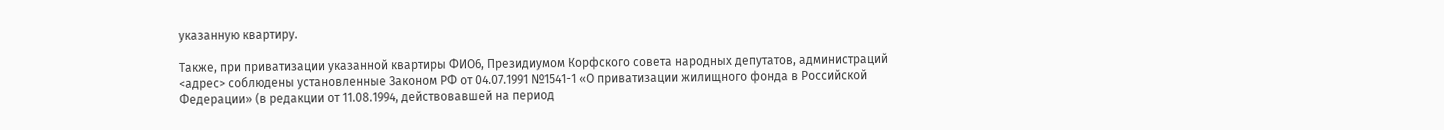указанную квартиру.

Также, при приватизации указанной квартиры ФИО6, Президиумом Корфского совета народных депутатов, администраций <адрес> соблюдены установленные Законом РФ от 04.07.1991 №1541-1 «О приватизации жилищного фонда в Российской Федерации» (в редакции от 11.08.1994, действовавшей на период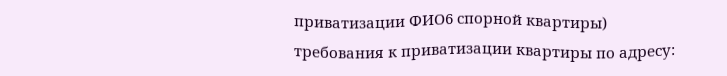приватизации ФИО6 спорной квартиры) требования к приватизации квартиры по адресу: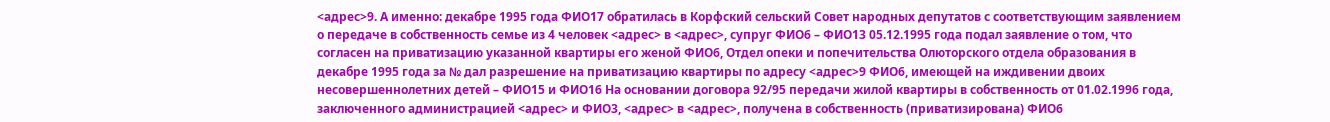<адрес>9. А именно: декабре 1995 года ФИО17 обратилась в Корфский сельский Совет народных депутатов с соответствующим заявлением о передаче в собственность семье из 4 человек <адрес> в <адрес>, супруг ФИО6 – ФИО13 05.12.1995 года подал заявление о том, что согласен на приватизацию указанной квартиры его женой ФИО6, Отдел опеки и попечительства Олюторского отдела образования в декабре 1995 года за № дал разрешение на приватизацию квартиры по адресу <адрес>9 ФИО6, имеющей на иждивении двоих несовершеннолетних детей – ФИО15 и ФИО16 На основании договора 92/95 передачи жилой квартиры в собственность от 01.02.1996 года, заключенного администрацией <адрес> и ФИО3, <адрес> в <адрес>, получена в собственность (приватизирована) ФИО6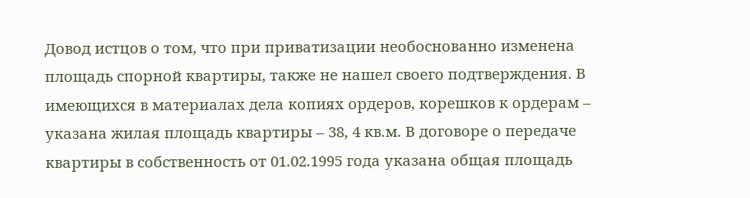Довод истцов о том, что при приватизации необоснованно изменена площадь спорной квартиры, также не нашел своего подтверждения. В имеющихся в материалах дела копиях ордеров, корешков к ордерам – указана жилая площадь квартиры – 38, 4 кв.м. В договоре о передаче квартиры в собственность от 01.02.1995 года указана общая площадь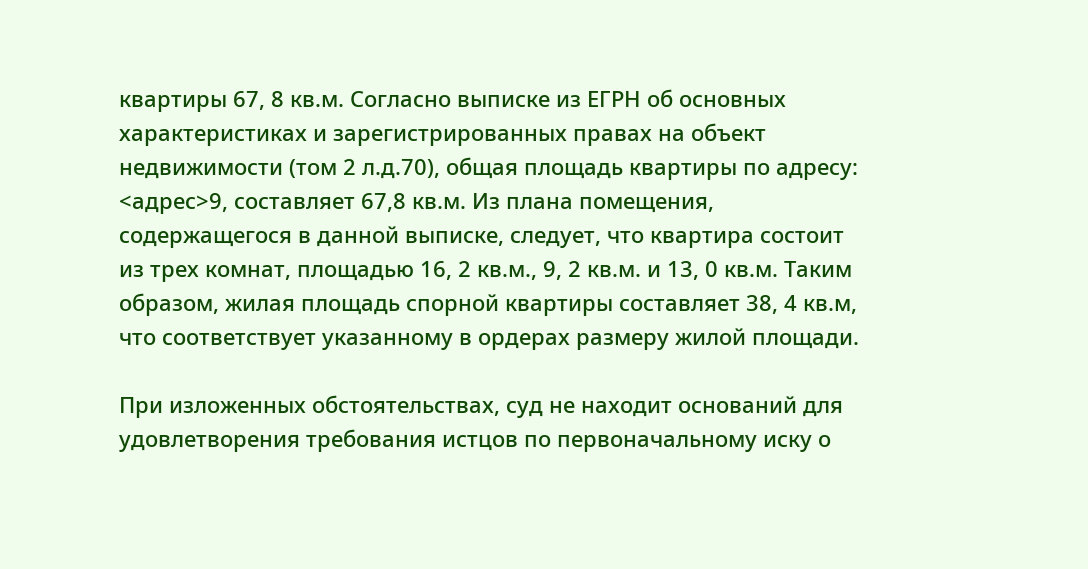квартиры 67, 8 кв.м. Согласно выписке из ЕГРН об основных характеристиках и зарегистрированных правах на объект недвижимости (том 2 л.д.70), общая площадь квартиры по адресу: <адрес>9, составляет 67,8 кв.м. Из плана помещения, содержащегося в данной выписке, следует, что квартира состоит из трех комнат, площадью 16, 2 кв.м., 9, 2 кв.м. и 13, 0 кв.м. Таким образом, жилая площадь спорной квартиры составляет 38, 4 кв.м, что соответствует указанному в ордерах размеру жилой площади.

При изложенных обстоятельствах, суд не находит оснований для удовлетворения требования истцов по первоначальному иску о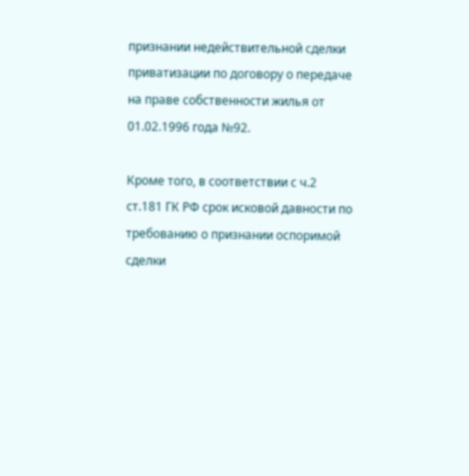признании недействительной сделки приватизации по договору о передаче на праве собственности жилья от 01.02.1996 года №92.

Кроме того, в соответствии с ч.2 ст.181 ГК РФ срок исковой давности по требованию о признании оспоримой сделки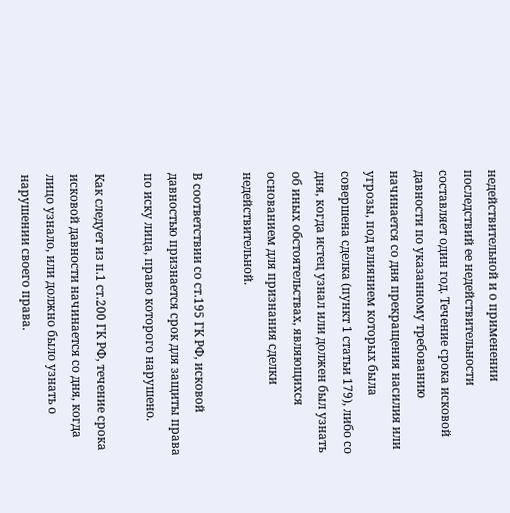недействительной и о применении последствий ее недействительности составляет один год. Течение срока исковой давности по указанному требованию начинается со дня прекращения насилия или угрозы, под влиянием которых была совершена сделка (пункт 1 статьи 179), либо со дня, когда истец узнал или должен был узнать об иных обстоятельствах, являющихся основанием для признания сделки недействительной.

В соответствии со ст.195 ГК РФ, исковой давностью признается срок для защиты права по иску лица, право которого нарушено.

Как следует из п.1 ст.200 ГК РФ, течение срока исковой давности начинается со дня, когда лицо узнало, или должно было узнать о нарушении своего права.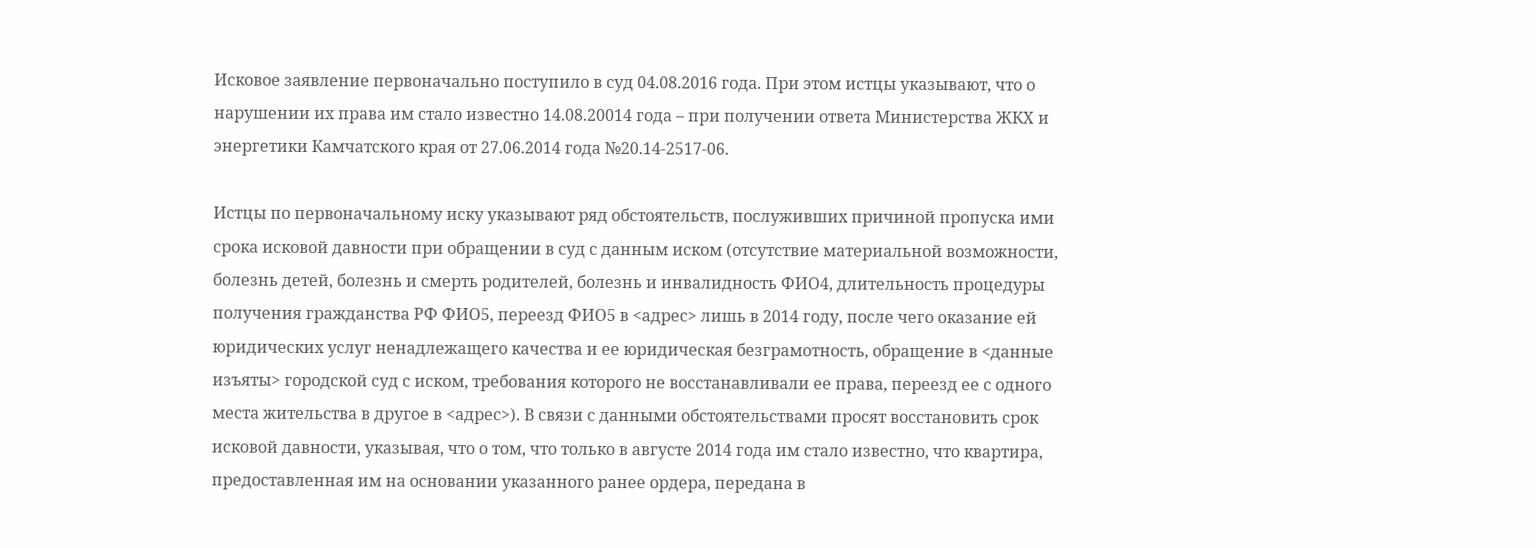Исковое заявление первоначально поступило в суд 04.08.2016 года. При этом истцы указывают, что о нарушении их права им стало известно 14.08.20014 года – при получении ответа Министерства ЖКХ и энергетики Камчатского края от 27.06.2014 года №20.14-2517-06.

Истцы по первоначальному иску указывают ряд обстоятельств, послуживших причиной пропуска ими срока исковой давности при обращении в суд с данным иском (отсутствие материальной возможности, болезнь детей, болезнь и смерть родителей, болезнь и инвалидность ФИО4, длительность процедуры получения гражданства РФ ФИО5, переезд ФИО5 в <адрес> лишь в 2014 году, после чего оказание ей юридических услуг ненадлежащего качества и ее юридическая безграмотность, обращение в <данные изъяты> городской суд с иском, требования которого не восстанавливали ее права, переезд ее с одного места жительства в другое в <адрес>). В связи с данными обстоятельствами просят восстановить срок исковой давности, указывая, что о том, что только в августе 2014 года им стало известно, что квартира, предоставленная им на основании указанного ранее ордера, передана в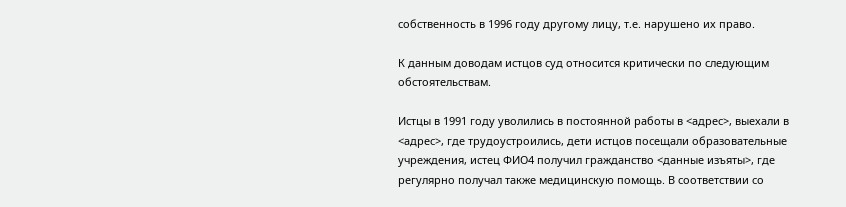собственность в 1996 году другому лицу, т.е. нарушено их право.

К данным доводам истцов суд относится критически по следующим обстоятельствам.

Истцы в 1991 году уволились в постоянной работы в <адрес>, выехали в <адрес>, где трудоустроились, дети истцов посещали образовательные учреждения, истец ФИО4 получил гражданство <данные изъяты>, где регулярно получал также медицинскую помощь. В соответствии со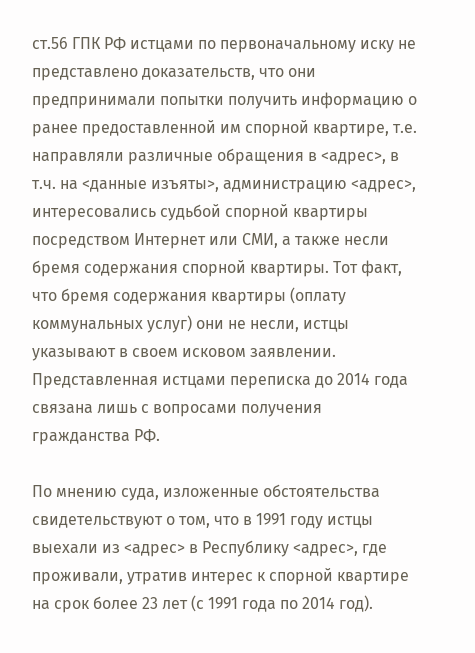ст.56 ГПК РФ истцами по первоначальному иску не представлено доказательств, что они предпринимали попытки получить информацию о ранее предоставленной им спорной квартире, т.е. направляли различные обращения в <адрес>, в т.ч. на <данные изъяты>, администрацию <адрес>, интересовались судьбой спорной квартиры посредством Интернет или СМИ, а также несли бремя содержания спорной квартиры. Тот факт, что бремя содержания квартиры (оплату коммунальных услуг) они не несли, истцы указывают в своем исковом заявлении. Представленная истцами переписка до 2014 года связана лишь с вопросами получения гражданства РФ.

По мнению суда, изложенные обстоятельства свидетельствуют о том, что в 1991 году истцы выехали из <адрес> в Республику <адрес>, где проживали, утратив интерес к спорной квартире на срок более 23 лет (с 1991 года по 2014 год).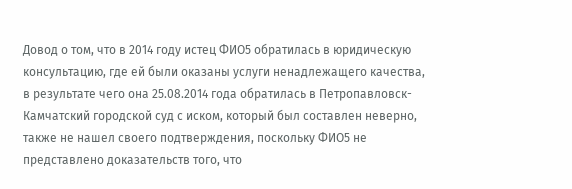Довод о том, что в 2014 году истец ФИО5 обратилась в юридическую консультацию, где ей были оказаны услуги ненадлежащего качества, в результате чего она 25.08.2014 года обратилась в Петропавловск-Камчатский городской суд с иском, который был составлен неверно, также не нашел своего подтверждения, поскольку ФИО5 не представлено доказательств того, что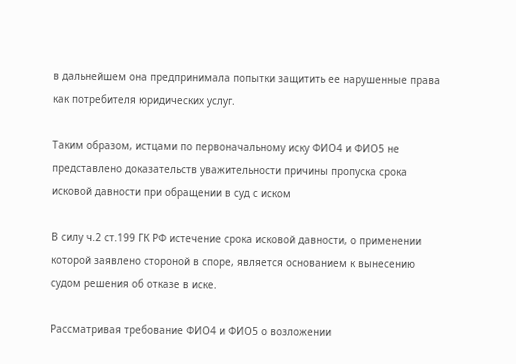в дальнейшем она предпринимала попытки защитить ее нарушенные права как потребителя юридических услуг.

Таким образом, истцами по первоначальному иску ФИО4 и ФИО5 не представлено доказательств уважительности причины пропуска срока исковой давности при обращении в суд с иском

В силу ч.2 ст.199 ГК РФ истечение срока исковой давности, о применении которой заявлено стороной в споре, является основанием к вынесению судом решения об отказе в иске.

Рассматривая требование ФИО4 и ФИО5 о возложении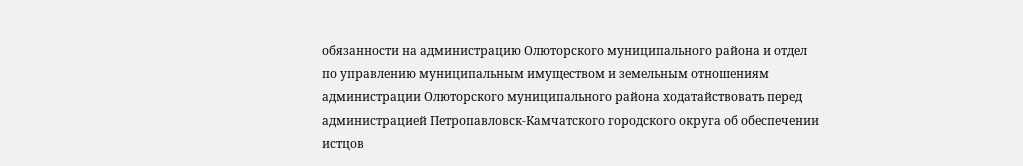обязанности на администрацию Олюторского муниципального района и отдел по управлению муниципальным имуществом и земельным отношениям администрации Олюторского муниципального района ходатайствовать перед администрацией Петропавловск-Камчатского городского округа об обеспечении истцов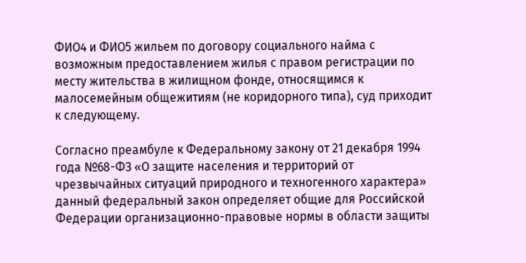ФИО4 и ФИО5 жильем по договору социального найма с возможным предоставлением жилья с правом регистрации по месту жительства в жилищном фонде, относящимся к малосемейным общежитиям (не коридорного типа), суд приходит к следующему.

Согласно преамбуле к Федеральному закону от 21 декабря 1994 года №68-ФЗ «О защите населения и территорий от чрезвычайных ситуаций природного и техногенного характера» данный федеральный закон определяет общие для Российской Федерации организационно-правовые нормы в области защиты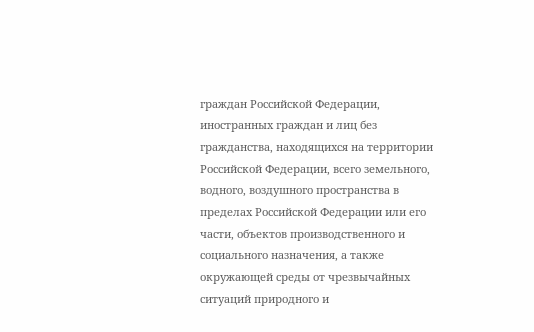граждан Российской Федерации, иностранных граждан и лиц без гражданства, находящихся на территории Российской Федерации, всего земельного, водного, воздушного пространства в пределах Российской Федерации или его части, объектов производственного и социального назначения, а также окружающей среды от чрезвычайных ситуаций природного и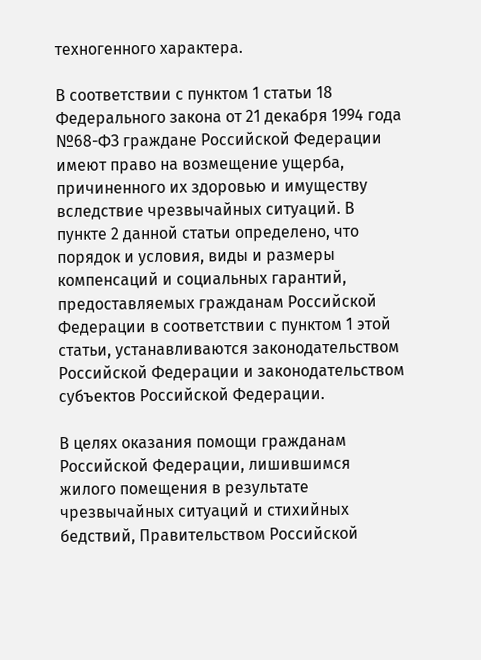техногенного характера.

В соответствии с пунктом 1 статьи 18 Федерального закона от 21 декабря 1994 года №68-ФЗ граждане Российской Федерации имеют право на возмещение ущерба, причиненного их здоровью и имуществу вследствие чрезвычайных ситуаций. В пункте 2 данной статьи определено, что порядок и условия, виды и размеры компенсаций и социальных гарантий, предоставляемых гражданам Российской Федерации в соответствии с пунктом 1 этой статьи, устанавливаются законодательством Российской Федерации и законодательством субъектов Российской Федерации.

В целях оказания помощи гражданам Российской Федерации, лишившимся жилого помещения в результате чрезвычайных ситуаций и стихийных бедствий, Правительством Российской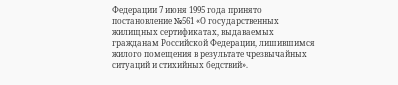Федерации 7 июня 1995 года принято постановление №561 «О государственных жилищных сертификатах, выдаваемых гражданам Российской Федерации, лишившимся жилого помещения в результате чрезвычайных ситуаций и стихийных бедствий».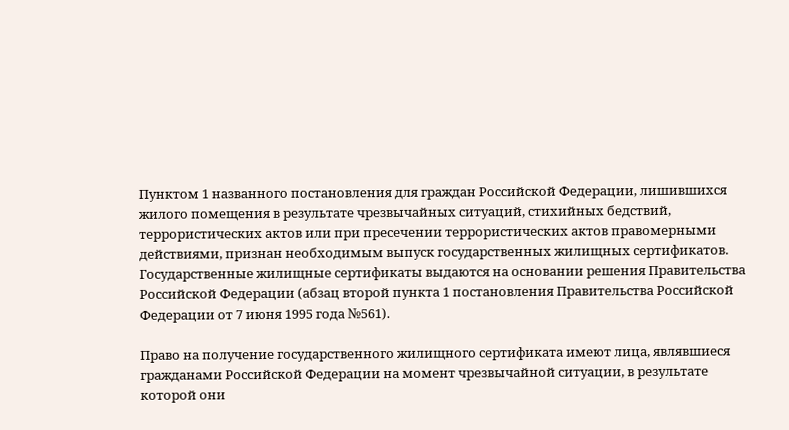Пунктом 1 названного постановления для граждан Российской Федерации, лишившихся жилого помещения в результате чрезвычайных ситуаций, стихийных бедствий, террористических актов или при пресечении террористических актов правомерными действиями, признан необходимым выпуск государственных жилищных сертификатов. Государственные жилищные сертификаты выдаются на основании решения Правительства Российской Федерации (абзац второй пункта 1 постановления Правительства Российской Федерации от 7 июня 1995 года №561).

Право на получение государственного жилищного сертификата имеют лица, являвшиеся гражданами Российской Федерации на момент чрезвычайной ситуации, в результате которой они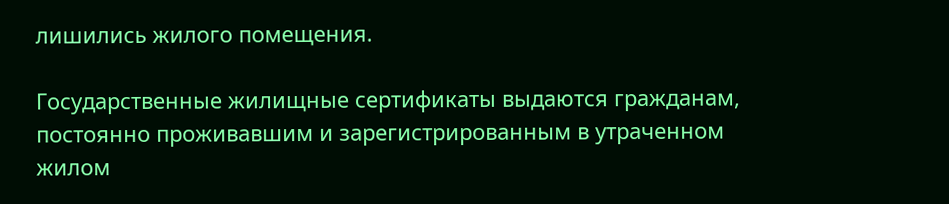лишились жилого помещения.

Государственные жилищные сертификаты выдаются гражданам, постоянно проживавшим и зарегистрированным в утраченном жилом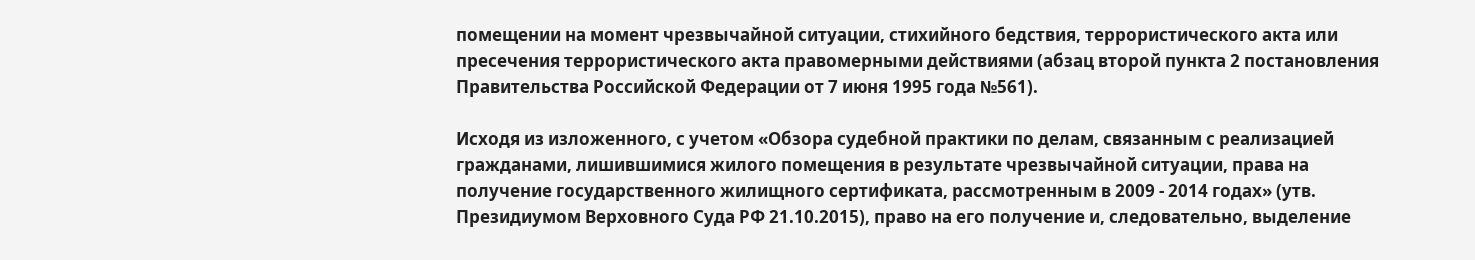помещении на момент чрезвычайной ситуации, стихийного бедствия, террористического акта или пресечения террористического акта правомерными действиями (абзац второй пункта 2 постановления Правительства Российской Федерации от 7 июня 1995 года №561).

Исходя из изложенного, с учетом «Обзора судебной практики по делам, связанным с реализацией гражданами, лишившимися жилого помещения в результате чрезвычайной ситуации, права на получение государственного жилищного сертификата, рассмотренным в 2009 - 2014 годах» (утв. Президиумом Верховного Суда РФ 21.10.2015), право на его получение и, следовательно, выделение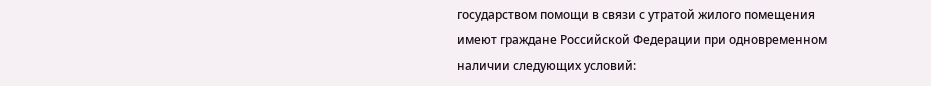государством помощи в связи с утратой жилого помещения имеют граждане Российской Федерации при одновременном наличии следующих условий: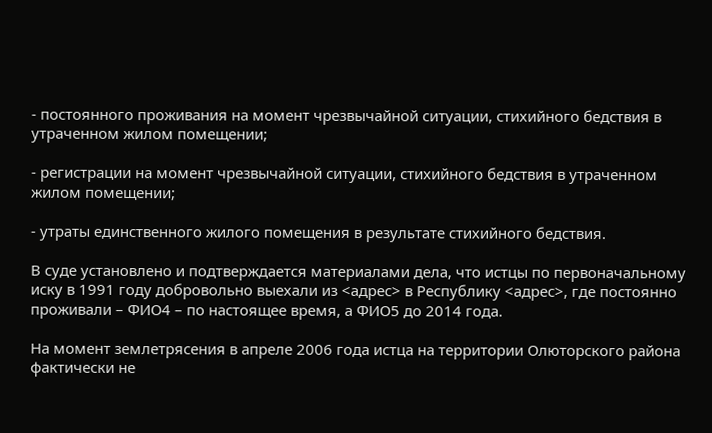- постоянного проживания на момент чрезвычайной ситуации, стихийного бедствия в утраченном жилом помещении;

- регистрации на момент чрезвычайной ситуации, стихийного бедствия в утраченном жилом помещении;

- утраты единственного жилого помещения в результате стихийного бедствия.

В суде установлено и подтверждается материалами дела, что истцы по первоначальному иску в 1991 году добровольно выехали из <адрес> в Республику <адрес>, где постоянно проживали – ФИО4 – по настоящее время, а ФИО5 до 2014 года.

На момент землетрясения в апреле 2006 года истца на территории Олюторского района фактически не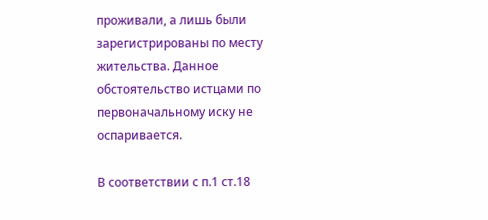проживали, а лишь были зарегистрированы по месту жительства. Данное обстоятельство истцами по первоначальному иску не оспаривается.

В соответствии с п.1 ст.18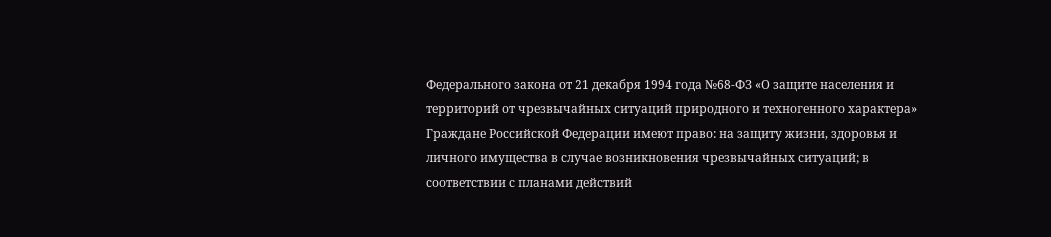Федерального закона от 21 декабря 1994 года №68-ФЗ «О защите населения и территорий от чрезвычайных ситуаций природного и техногенного характера» Граждане Российской Федерации имеют право: на защиту жизни, здоровья и личного имущества в случае возникновения чрезвычайных ситуаций; в соответствии с планами действий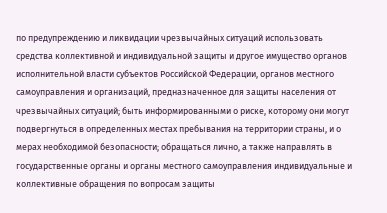по предупреждению и ликвидации чрезвычайных ситуаций использовать средства коллективной и индивидуальной защиты и другое имущество органов исполнительной власти субъектов Российской Федерации, органов местного самоуправления и организаций, предназначенное для защиты населения от чрезвычайных ситуаций; быть информированными о риске, которому они могут подвергнуться в определенных местах пребывания на территории страны, и о мерах необходимой безопасности; обращаться лично, а также направлять в государственные органы и органы местного самоуправления индивидуальные и коллективные обращения по вопросам защиты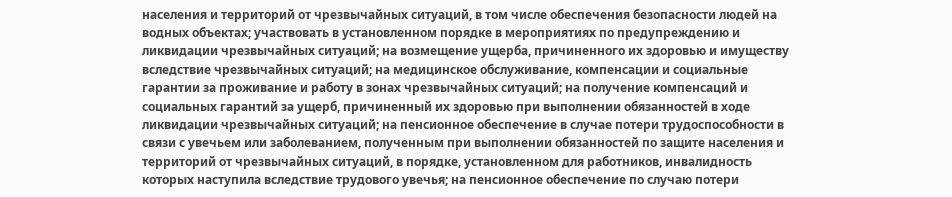населения и территорий от чрезвычайных ситуаций, в том числе обеспечения безопасности людей на водных объектах; участвовать в установленном порядке в мероприятиях по предупреждению и ликвидации чрезвычайных ситуаций; на возмещение ущерба, причиненного их здоровью и имуществу вследствие чрезвычайных ситуаций; на медицинское обслуживание, компенсации и социальные гарантии за проживание и работу в зонах чрезвычайных ситуаций; на получение компенсаций и социальных гарантий за ущерб, причиненный их здоровью при выполнении обязанностей в ходе ликвидации чрезвычайных ситуаций; на пенсионное обеспечение в случае потери трудоспособности в связи с увечьем или заболеванием, полученным при выполнении обязанностей по защите населения и территорий от чрезвычайных ситуаций, в порядке, установленном для работников, инвалидность которых наступила вследствие трудового увечья; на пенсионное обеспечение по случаю потери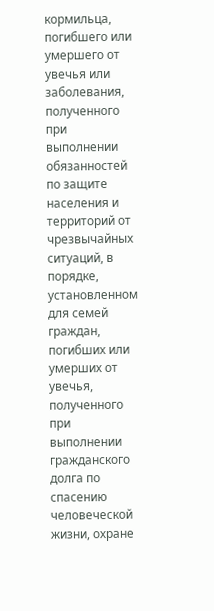кормильца, погибшего или умершего от увечья или заболевания, полученного при выполнении обязанностей по защите населения и территорий от чрезвычайных ситуаций, в порядке, установленном для семей граждан, погибших или умерших от увечья, полученного при выполнении гражданского долга по спасению человеческой жизни, охране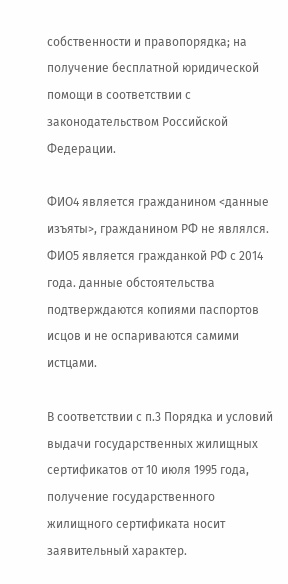собственности и правопорядка; на получение бесплатной юридической помощи в соответствии с законодательством Российской Федерации.

ФИО4 является гражданином <данные изъяты>, гражданином РФ не являлся. ФИО5 является гражданкой РФ с 2014 года. данные обстоятельства подтверждаются копиями паспортов исцов и не оспариваются самими истцами.

В соответствии с п.3 Порядка и условий выдачи государственных жилищных сертификатов от 10 июля 1995 года, получение государственного жилищного сертификата носит заявительный характер.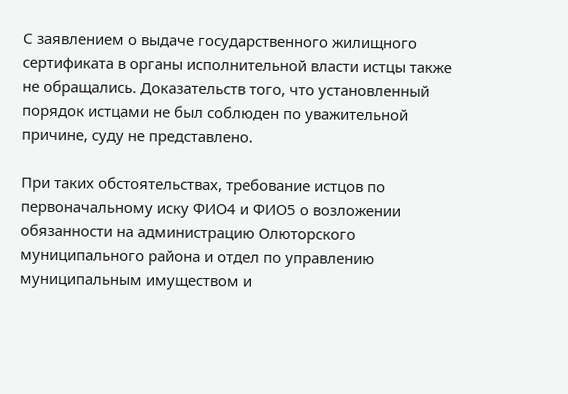С заявлением о выдаче государственного жилищного сертификата в органы исполнительной власти истцы также не обращались. Доказательств того, что установленный порядок истцами не был соблюден по уважительной причине, суду не представлено.

При таких обстоятельствах, требование истцов по первоначальному иску ФИО4 и ФИО5 о возложении обязанности на администрацию Олюторского муниципального района и отдел по управлению муниципальным имуществом и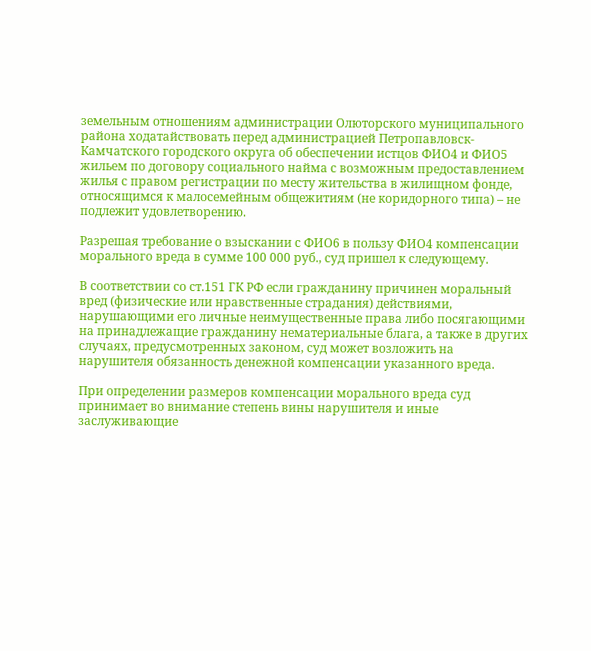земельным отношениям администрации Олюторского муниципального района ходатайствовать перед администрацией Петропавловск-Камчатского городского округа об обеспечении истцов ФИО4 и ФИО5 жильем по договору социального найма с возможным предоставлением жилья с правом регистрации по месту жительства в жилищном фонде, относящимся к малосемейным общежитиям (не коридорного типа) – не подлежит удовлетворению.

Разрешая требование о взыскании с ФИО6 в пользу ФИО4 компенсации морального вреда в сумме 100 000 руб., суд пришел к следующему.

В соответствии со ст.151 ГК РФ если гражданину причинен моральный вред (физические или нравственные страдания) действиями, нарушающими его личные неимущественные права либо посягающими на принадлежащие гражданину нематериальные блага, а также в других случаях, предусмотренных законом, суд может возложить на нарушителя обязанность денежной компенсации указанного вреда.

При определении размеров компенсации морального вреда суд принимает во внимание степень вины нарушителя и иные заслуживающие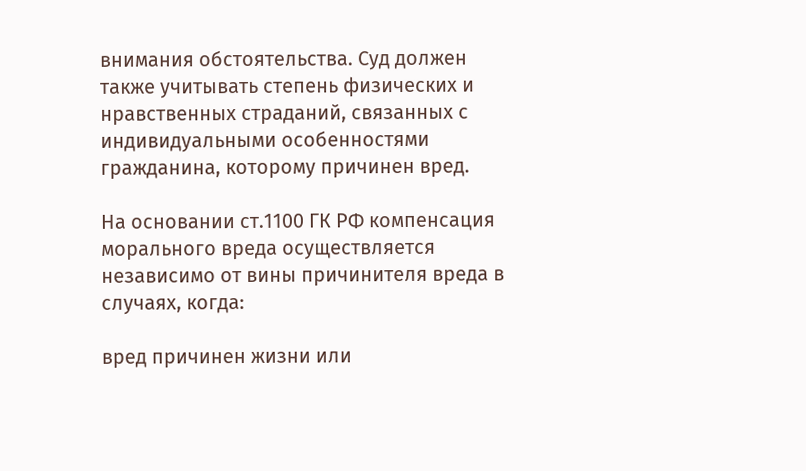внимания обстоятельства. Суд должен также учитывать степень физических и нравственных страданий, связанных с индивидуальными особенностями гражданина, которому причинен вред.

На основании ст.1100 ГК РФ компенсация морального вреда осуществляется независимо от вины причинителя вреда в случаях, когда:

вред причинен жизни или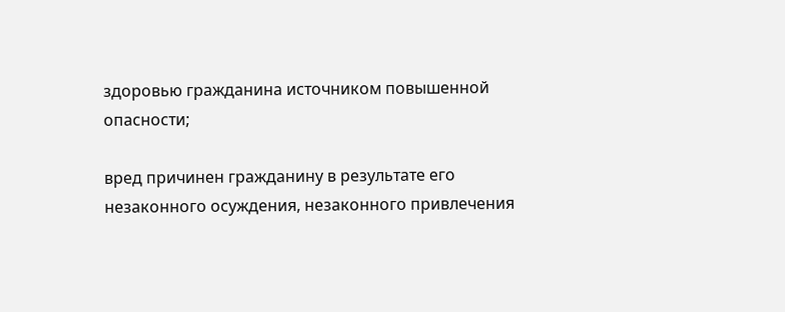здоровью гражданина источником повышенной опасности;

вред причинен гражданину в результате его незаконного осуждения, незаконного привлечения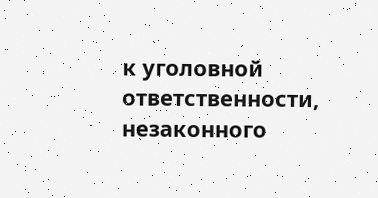к уголовной ответственности, незаконного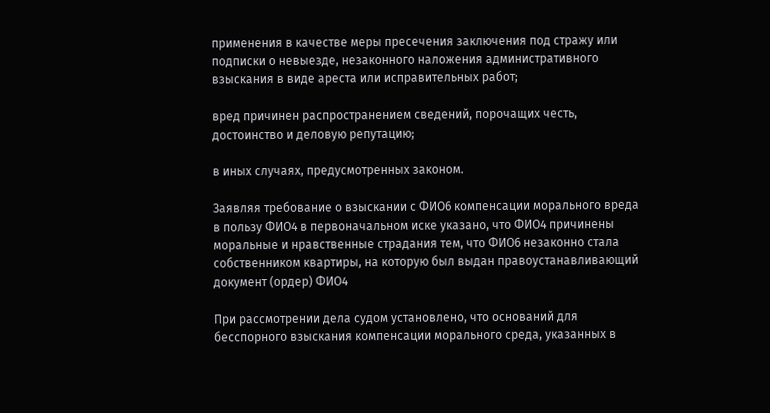применения в качестве меры пресечения заключения под стражу или подписки о невыезде, незаконного наложения административного взыскания в виде ареста или исправительных работ;

вред причинен распространением сведений, порочащих честь, достоинство и деловую репутацию;

в иных случаях, предусмотренных законом.

Заявляя требование о взыскании с ФИО6 компенсации морального вреда в пользу ФИО4 в первоначальном иске указано, что ФИО4 причинены моральные и нравственные страдания тем, что ФИО6 незаконно стала собственником квартиры, на которую был выдан правоустанавливающий документ (ордер) ФИО4

При рассмотрении дела судом установлено, что оснований для бесспорного взыскания компенсации морального среда, указанных в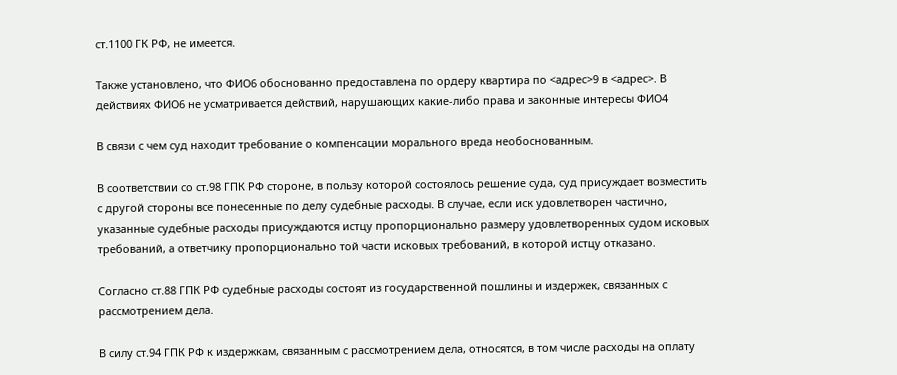ст.1100 ГК РФ, не имеется.

Также установлено, что ФИО6 обоснованно предоставлена по ордеру квартира по <адрес>9 в <адрес>. В действиях ФИО6 не усматривается действий, нарушающих какие-либо права и законные интересы ФИО4

В связи с чем суд находит требование о компенсации морального вреда необоснованным.

В соответствии со ст.98 ГПК РФ стороне, в пользу которой состоялось решение суда, суд присуждает возместить с другой стороны все понесенные по делу судебные расходы. В случае, если иск удовлетворен частично, указанные судебные расходы присуждаются истцу пропорционально размеру удовлетворенных судом исковых требований, а ответчику пропорционально той части исковых требований, в которой истцу отказано.

Согласно ст.88 ГПК РФ судебные расходы состоят из государственной пошлины и издержек, связанных с рассмотрением дела.

В силу ст.94 ГПК РФ к издержкам, связанным с рассмотрением дела, относятся, в том числе расходы на оплату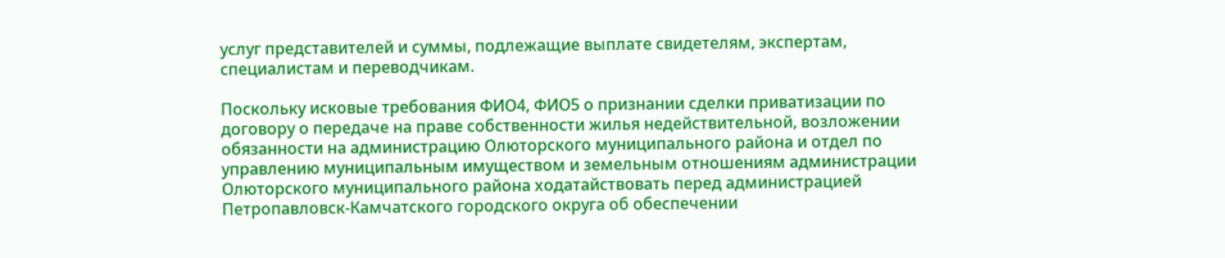услуг представителей и суммы, подлежащие выплате свидетелям, экспертам, специалистам и переводчикам.

Поскольку исковые требования ФИО4, ФИО5 о признании сделки приватизации по договору о передаче на праве собственности жилья недействительной, возложении обязанности на администрацию Олюторского муниципального района и отдел по управлению муниципальным имуществом и земельным отношениям администрации Олюторского муниципального района ходатайствовать перед администрацией Петропавловск-Камчатского городского округа об обеспечении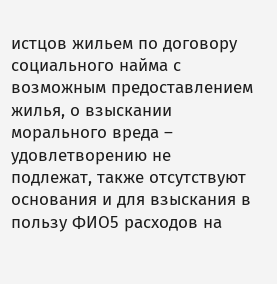истцов жильем по договору социального найма с возможным предоставлением жилья, о взыскании морального вреда – удовлетворению не подлежат, также отсутствуют основания и для взыскания в пользу ФИО5 расходов на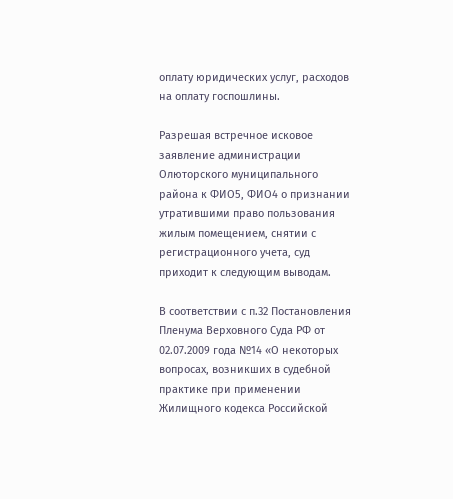оплату юридических услуг, расходов на оплату госпошлины.

Разрешая встречное исковое заявление администрации Олюторского муниципального района к ФИО5, ФИО4 о признании утратившими право пользования жилым помещением, снятии с регистрационного учета, суд приходит к следующим выводам.

В соответствии с п.32 Постановления Пленума Верховного Суда РФ от 02.07.2009 года №14 «О некоторых вопросах, возникших в судебной практике при применении Жилищного кодекса Российской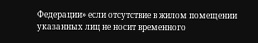Федерации» если отсутствие в жилом помещении указанных лиц не носит временного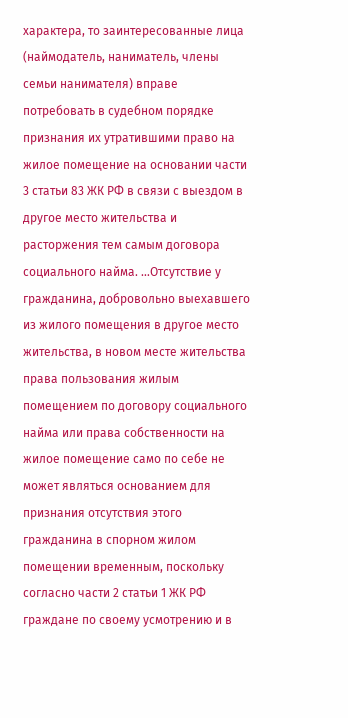характера, то заинтересованные лица (наймодатель, наниматель, члены семьи нанимателя) вправе потребовать в судебном порядке признания их утратившими право на жилое помещение на основании части 3 статьи 83 ЖК РФ в связи с выездом в другое место жительства и расторжения тем самым договора социального найма. …Отсутствие у гражданина, добровольно выехавшего из жилого помещения в другое место жительства, в новом месте жительства права пользования жилым помещением по договору социального найма или права собственности на жилое помещение само по себе не может являться основанием для признания отсутствия этого гражданина в спорном жилом помещении временным, поскольку согласно части 2 статьи 1 ЖК РФ граждане по своему усмотрению и в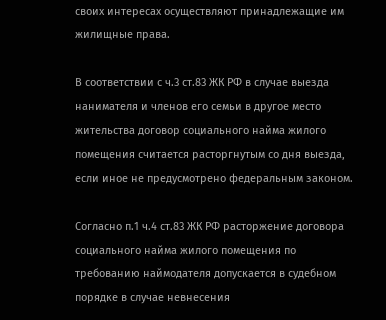своих интересах осуществляют принадлежащие им жилищные права.

В соответствии с ч.3 ст.83 ЖК РФ в случае выезда нанимателя и членов его семьи в другое место жительства договор социального найма жилого помещения считается расторгнутым со дня выезда, если иное не предусмотрено федеральным законом.

Согласно п.1 ч.4 ст.83 ЖК РФ расторжение договора социального найма жилого помещения по требованию наймодателя допускается в судебном порядке в случае невнесения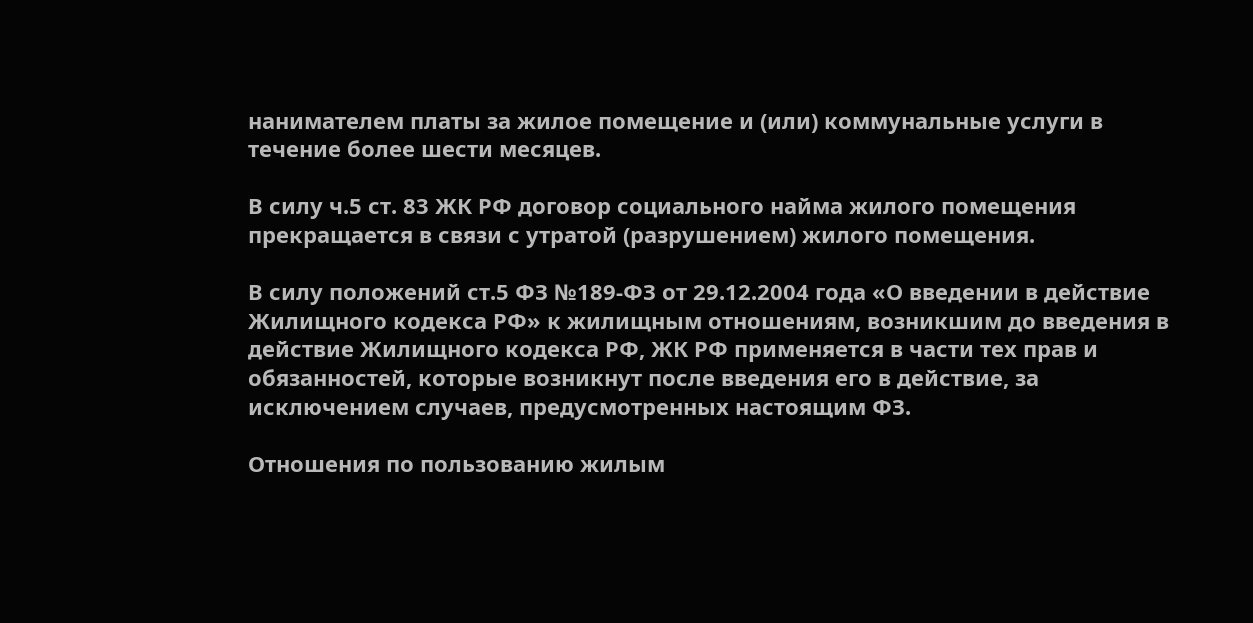нанимателем платы за жилое помещение и (или) коммунальные услуги в течение более шести месяцев.

В силу ч.5 ст. 83 ЖК РФ договор социального найма жилого помещения прекращается в связи с утратой (разрушением) жилого помещения.

В силу положений ст.5 ФЗ №189-ФЗ от 29.12.2004 года «О введении в действие Жилищного кодекса РФ» к жилищным отношениям, возникшим до введения в действие Жилищного кодекса РФ, ЖК РФ применяется в части тех прав и обязанностей, которые возникнут после введения его в действие, за исключением случаев, предусмотренных настоящим ФЗ.

Отношения по пользованию жилым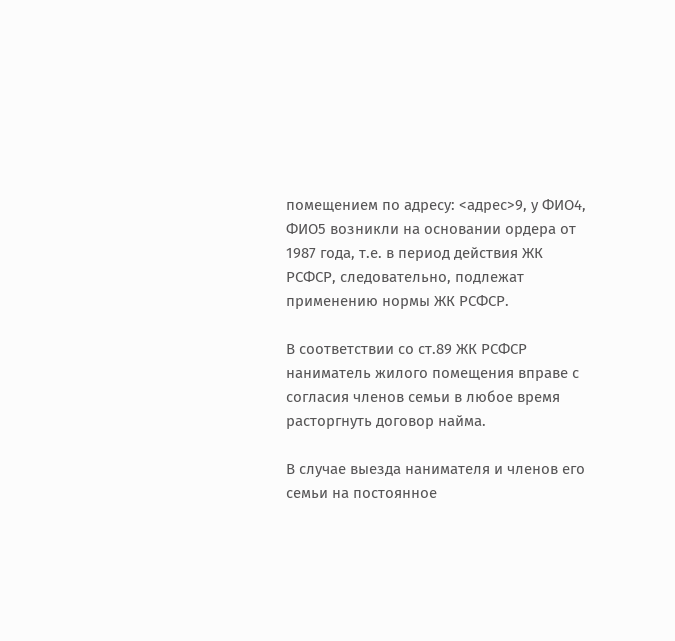помещением по адресу: <адрес>9, у ФИО4, ФИО5 возникли на основании ордера от 1987 года, т.е. в период действия ЖК РСФСР, следовательно, подлежат применению нормы ЖК РСФСР.

В соответствии со ст.89 ЖК РСФСР наниматель жилого помещения вправе с согласия членов семьи в любое время расторгнуть договор найма.

В случае выезда нанимателя и членов его семьи на постоянное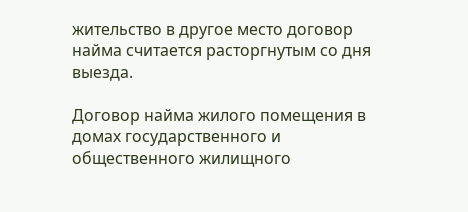жительство в другое место договор найма считается расторгнутым со дня выезда.

Договор найма жилого помещения в домах государственного и общественного жилищного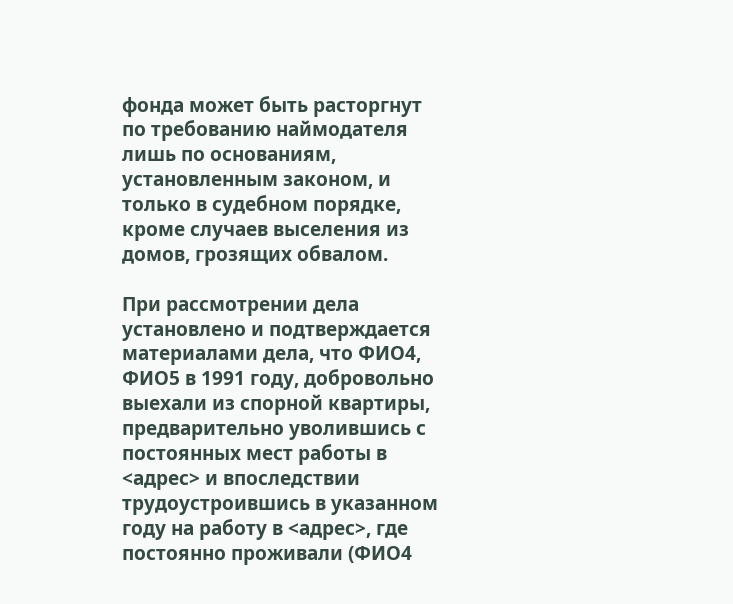фонда может быть расторгнут по требованию наймодателя лишь по основаниям, установленным законом, и только в судебном порядке, кроме случаев выселения из домов, грозящих обвалом.

При рассмотрении дела установлено и подтверждается материалами дела, что ФИО4, ФИО5 в 1991 году, добровольно выехали из спорной квартиры, предварительно уволившись с постоянных мест работы в <адрес> и впоследствии трудоустроившись в указанном году на работу в <адрес>, где постоянно проживали (ФИО4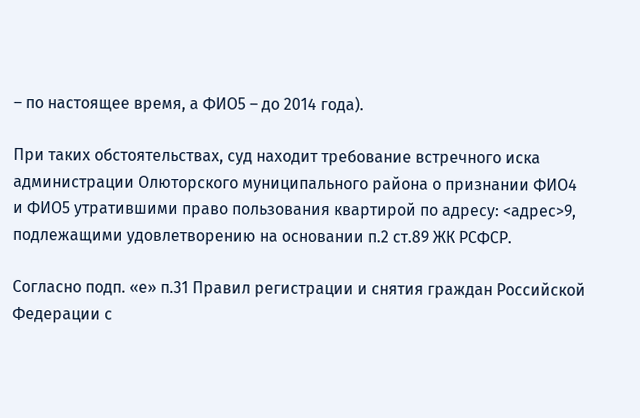– по настоящее время, а ФИО5 – до 2014 года).

При таких обстоятельствах, суд находит требование встречного иска администрации Олюторского муниципального района о признании ФИО4 и ФИО5 утратившими право пользования квартирой по адресу: <адрес>9, подлежащими удовлетворению на основании п.2 ст.89 ЖК РСФСР.

Согласно подп. «е» п.31 Правил регистрации и снятия граждан Российской Федерации с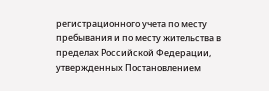регистрационного учета по месту пребывания и по месту жительства в пределах Российской Федерации, утвержденных Постановлением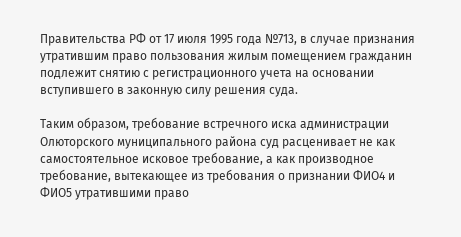Правительства РФ от 17 июля 1995 года №713, в случае признания утратившим право пользования жилым помещением гражданин подлежит снятию с регистрационного учета на основании вступившего в законную силу решения суда.

Таким образом, требование встречного иска администрации Олюторского муниципального района суд расценивает не как самостоятельное исковое требование, а как производное требование, вытекающее из требования о признании ФИО4 и ФИО5 утратившими право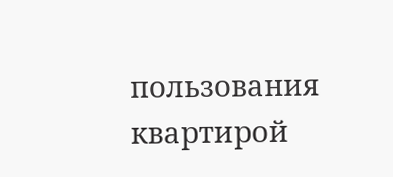пользования квартирой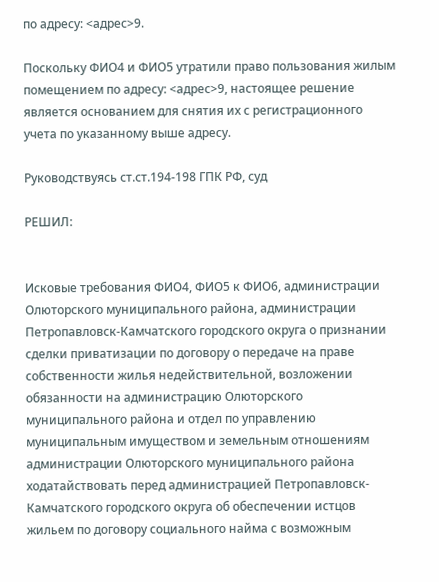по адресу: <адрес>9.

Поскольку ФИО4 и ФИО5 утратили право пользования жилым помещением по адресу: <адрес>9, настоящее решение является основанием для снятия их с регистрационного учета по указанному выше адресу.

Руководствуясь ст.ст.194-198 ГПК РФ, суд

РЕШИЛ:


Исковые требования ФИО4, ФИО5 к ФИО6, администрации Олюторского муниципального района, администрации Петропавловск-Камчатского городского округа о признании сделки приватизации по договору о передаче на праве собственности жилья недействительной, возложении обязанности на администрацию Олюторского муниципального района и отдел по управлению муниципальным имуществом и земельным отношениям администрации Олюторского муниципального района ходатайствовать перед администрацией Петропавловск-Камчатского городского округа об обеспечении истцов жильем по договору социального найма с возможным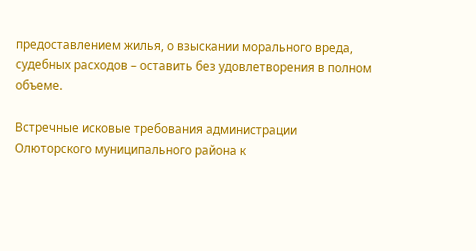предоставлением жилья, о взыскании морального вреда, судебных расходов – оставить без удовлетворения в полном объеме.

Встречные исковые требования администрации Олюторского муниципального района к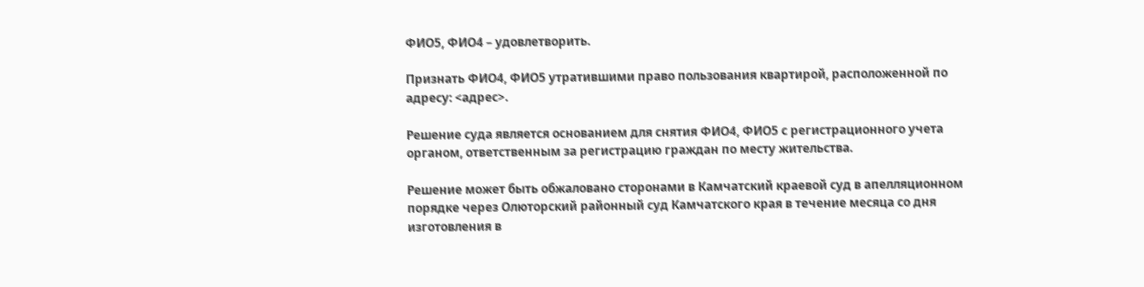ФИО5, ФИО4 – удовлетворить.

Признать ФИО4, ФИО5 утратившими право пользования квартирой, расположенной по адресу: <адрес>.

Решение суда является основанием для снятия ФИО4, ФИО5 с регистрационного учета органом, ответственным за регистрацию граждан по месту жительства.

Решение может быть обжаловано сторонами в Камчатский краевой суд в апелляционном порядке через Олюторский районный суд Камчатского края в течение месяца со дня изготовления в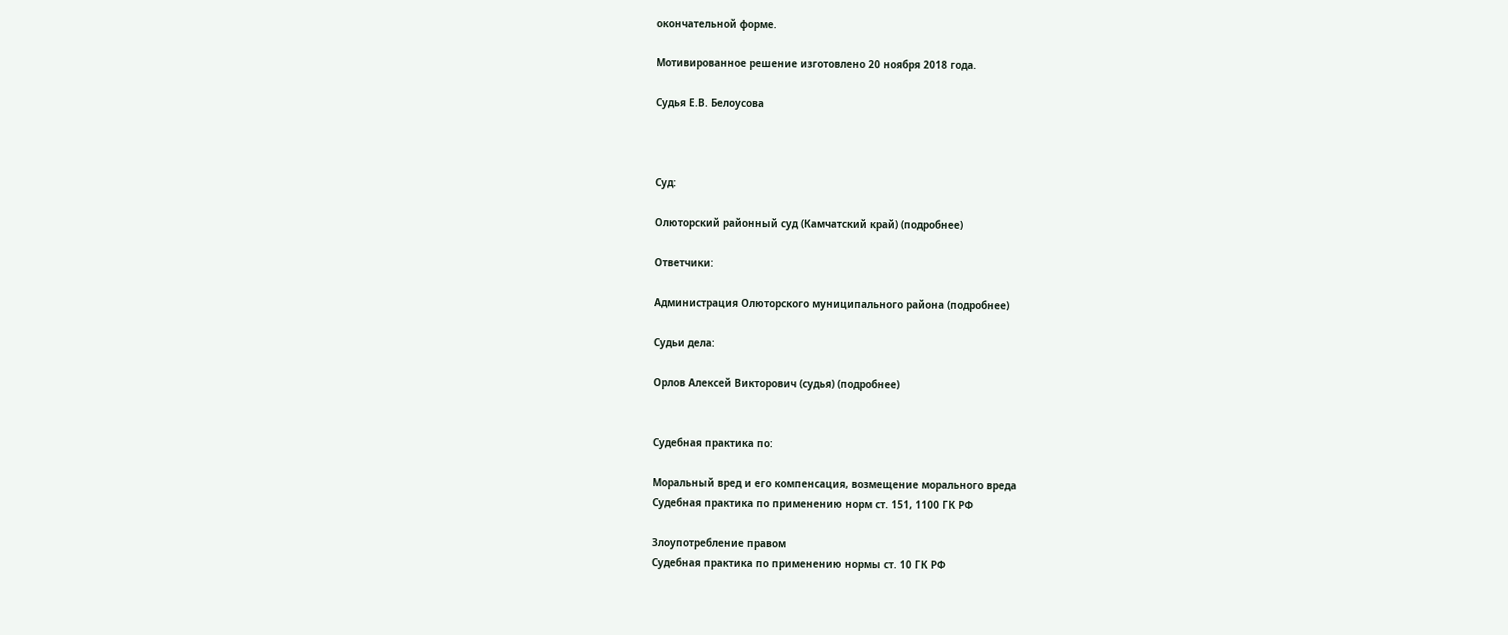окончательной форме.

Мотивированное решение изготовлено 20 ноября 2018 года.

Судья Е.В. Белоусова



Суд:

Олюторский районный суд (Камчатский край) (подробнее)

Ответчики:

Администрация Олюторского муниципального района (подробнее)

Судьи дела:

Орлов Алексей Викторович (судья) (подробнее)


Судебная практика по:

Моральный вред и его компенсация, возмещение морального вреда
Судебная практика по применению норм ст. 151, 1100 ГК РФ

Злоупотребление правом
Судебная практика по применению нормы ст. 10 ГК РФ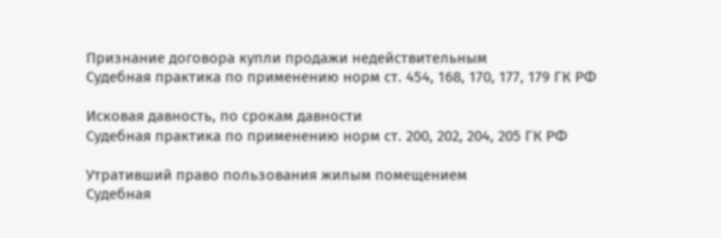Признание договора купли продажи недействительным
Судебная практика по применению норм ст. 454, 168, 170, 177, 179 ГК РФ

Исковая давность, по срокам давности
Судебная практика по применению норм ст. 200, 202, 204, 205 ГК РФ

Утративший право пользования жилым помещением
Судебная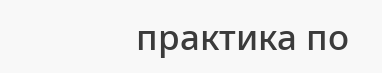практика по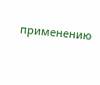применению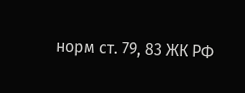норм ст. 79, 83 ЖК РФ